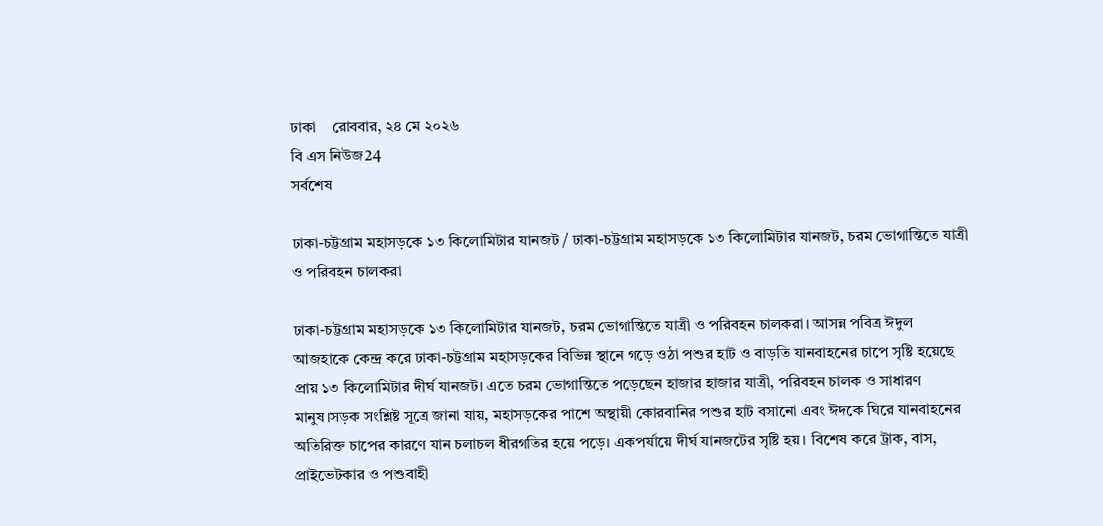ঢাকা    রোববার, ২৪ মে ২০২৬
বি এস নিউজ24
সর্বশেষ

ঢাকা-চট্টগ্রাম মহাসড়কে ১৩ কিলোমিটার যানজট / ঢাকা-চট্টগ্রাম মহাসড়কে ১৩ কিলোমিটার যানজট, চরম ভোগান্তিতে যাত্রী ও পরিবহন চালকরা

ঢাকা-চট্টগ্রাম মহাসড়কে ১৩ কিলোমিটার যানজট, চরম ভোগান্তিতে যাত্রী ও পরিবহন চালকরা। আসন্ন পবিত্র ঈদুল আজহাকে কেন্দ্র করে ঢাকা-চট্টগ্রাম মহাসড়কের বিভিন্ন স্থানে গড়ে ওঠা পশুর হাট ও বাড়তি যানবাহনের চাপে সৃষ্টি হয়েছে প্রায় ১৩ কিলোমিটার দীর্ঘ যানজট। এতে চরম ভোগান্তিতে পড়েছেন হাজার হাজার যাত্রী, পরিবহন চালক ও সাধারণ মানুষ।সড়ক সংশ্লিষ্ট সূত্রে জানা যায়, মহাসড়কের পাশে অস্থায়ী কোরবানির পশুর হাট বসানো এবং ঈদকে ঘিরে যানবাহনের অতিরিক্ত চাপের কারণে যান চলাচল ধীরগতির হয়ে পড়ে। একপর্যায়ে দীর্ঘ যানজটের সৃষ্টি হয়। বিশেষ করে ট্রাক, বাস, প্রাইভেটকার ও পশুবাহী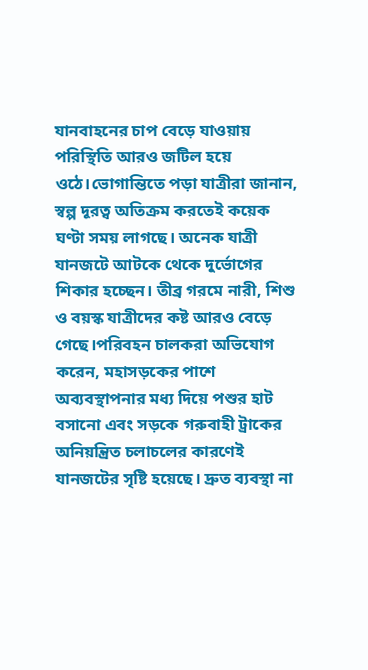যানবাহনের চাপ বেড়ে যাওয়ায় পরিস্থিতি আরও জটিল হয়ে ওঠে।ভোগান্তিতে পড়া যাত্রীরা জানান, স্বল্প দূরত্ব অতিক্রম করতেই কয়েক ঘণ্টা সময় লাগছে। অনেক যাত্রী যানজটে আটকে থেকে দুর্ভোগের শিকার হচ্ছেন। তীব্র গরমে নারী, শিশু ও বয়স্ক যাত্রীদের কষ্ট আরও বেড়ে গেছে।পরিবহন চালকরা অভিযোগ করেন, মহাসড়কের পাশে অব্যবস্থাপনার মধ্য দিয়ে পশুর হাট বসানো এবং সড়কে গরুবাহী ট্রাকের অনিয়ন্ত্রিত চলাচলের কারণেই যানজটের সৃষ্টি হয়েছে। দ্রুত ব্যবস্থা না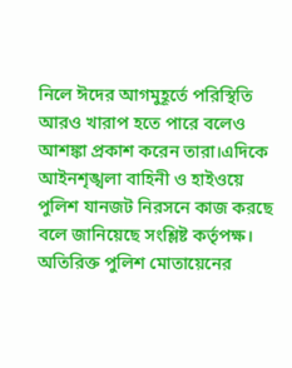নিলে ঈদের আগমুহূর্তে পরিস্থিতি আরও খারাপ হতে পারে বলেও আশঙ্কা প্রকাশ করেন তারা।এদিকে আইনশৃঙ্খলা বাহিনী ও হাইওয়ে পুলিশ যানজট নিরসনে কাজ করছে বলে জানিয়েছে সংশ্লিষ্ট কর্তৃপক্ষ। অতিরিক্ত পুলিশ মোতায়েনের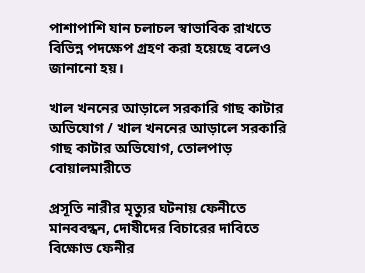পাশাপাশি যান চলাচল স্বাভাবিক রাখতে বিভিন্ন পদক্ষেপ গ্রহণ করা হয়েছে বলেও জানানো হয়।

খাল খননের আড়ালে সরকারি গাছ কাটার অভিযোগ / খাল খননের আড়ালে সরকারি গাছ কাটার অভিযোগ, তোলপাড় বোয়ালমারীতে

প্রসূতি নারীর মৃত্যুর ঘটনায় ফেনীতে মানববন্ধন, দোষীদের বিচারের দাবিতে বিক্ষোভ ফেনীর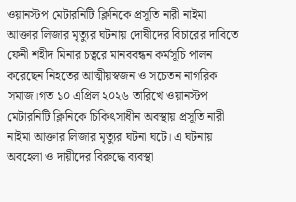ওয়ানস্টপ মেটারনিটি ক্লিনিকে প্রসূতি নারী নাইমা আক্তার লিজার মৃত্যুর ঘটনায় দোষীদের বিচারের দাবিতে ফেনী শহীদ মিনার চত্বরে মানববন্ধন কর্মসূচি পালন করেছেন নিহতের আত্মীয়স্বজন ও সচেতন নাগরিক সমাজ।গত ১০ এপ্রিল ২০২৬ তারিখে ওয়ানস্টপ মেটারনিটি ক্লিনিকে চিকিৎসাধীন অবস্থায় প্রসূতি নারী নাইমা আক্তার লিজার মৃত্যুর ঘটনা ঘটে। এ ঘটনায় অবহেলা ও দায়ীদের বিরুদ্ধে ব্যবস্থা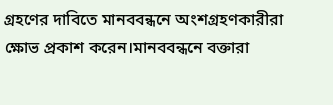গ্রহণের দাবিতে মানববন্ধনে অংশগ্রহণকারীরা ক্ষোভ প্রকাশ করেন।মানববন্ধনে বক্তারা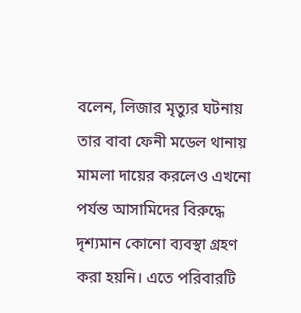বলেন, লিজার মৃত্যুর ঘটনায় তার বাবা ফেনী মডেল থানায় মামলা দায়ের করলেও এখনো পর্যন্ত আসামিদের বিরুদ্ধে দৃশ্যমান কোনো ব্যবস্থা গ্রহণ করা হয়নি। এতে পরিবারটি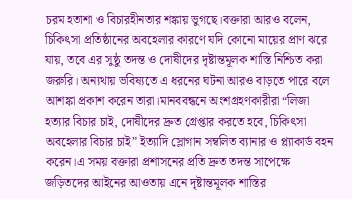চরম হতাশা ও বিচারহীনতার শঙ্কায় ভুগছে।বক্তারা আরও বলেন, চিকিৎসা প্রতিষ্ঠানের অবহেলার কারণে যদি কোনো মায়ের প্রাণ ঝরে যায়, তবে এর সুষ্ঠু তদন্ত ও দোষীদের দৃষ্টান্তমূলক শাস্তি নিশ্চিত করা জরুরি। অন্যথায় ভবিষ্যতে এ ধরনের ঘটনা আরও বাড়তে পারে বলে আশঙ্কা প্রকাশ করেন তারা।মানববন্ধনে অংশগ্রহণকারীরা “লিজা হত্যার বিচার চাই, দোষীদের দ্রুত গ্রেপ্তার করতে হবে, চিকিৎসা অবহেলার বিচার চাই” ইত্যাদি স্লোগান সম্বলিত ব্যানার ও প্ল্যাকার্ড বহন করেন।এ সময় বক্তারা প্রশাসনের প্রতি দ্রুত তদন্ত সাপেক্ষে জড়িতদের আইনের আওতায় এনে দৃষ্টান্তমূলক শাস্তির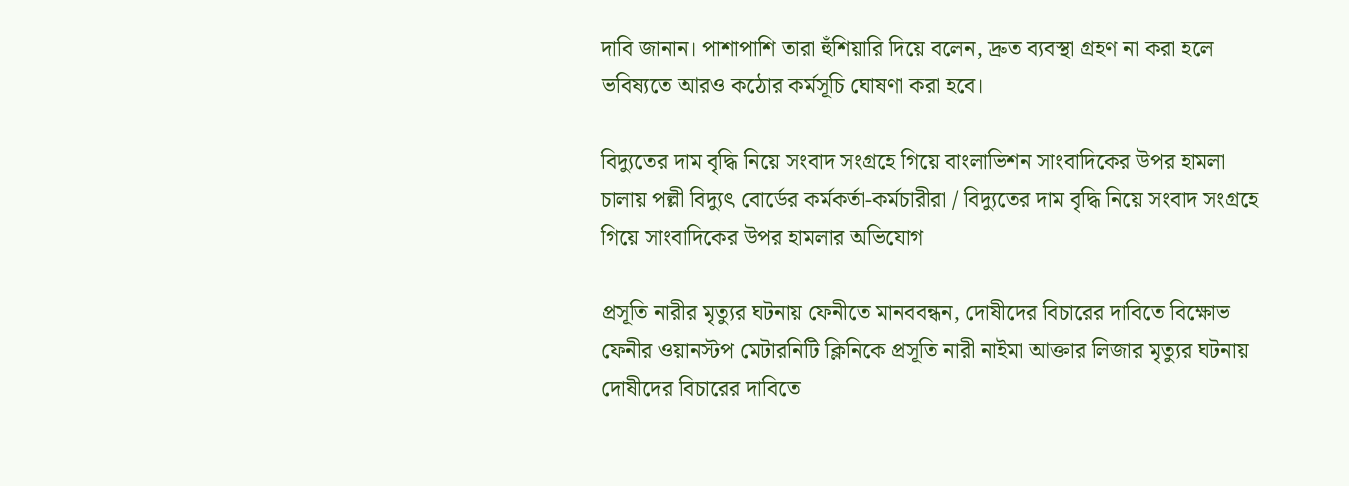দাবি জানান। পাশাপাশি তারা হুঁশিয়ারি দিয়ে বলেন, দ্রুত ব্যবস্থা গ্রহণ না করা হলে ভবিষ্যতে আরও কঠোর কর্মসূচি ঘোষণা করা হবে।

বিদ্যুতের দাম বৃদ্ধি নিয়ে সংবাদ সংগ্রহে গিয়ে বাংলাভিশন সাংবাদিকের উপর হামলা চালায় পল্লী বিদ্যুৎ বোর্ডের কর্মকর্তা-কর্মচারীরা / বিদ্যুতের দাম বৃদ্ধি নিয়ে সংবাদ সংগ্রহে গিয়ে সাংবাদিকের উপর হামলার অভিযোগ

প্রসূতি নারীর মৃত্যুর ঘটনায় ফেনীতে মানববন্ধন, দোষীদের বিচারের দাবিতে বিক্ষোভ ফেনীর ওয়ানস্টপ মেটারনিটি ক্লিনিকে প্রসূতি নারী নাইমা আক্তার লিজার মৃত্যুর ঘটনায় দোষীদের বিচারের দাবিতে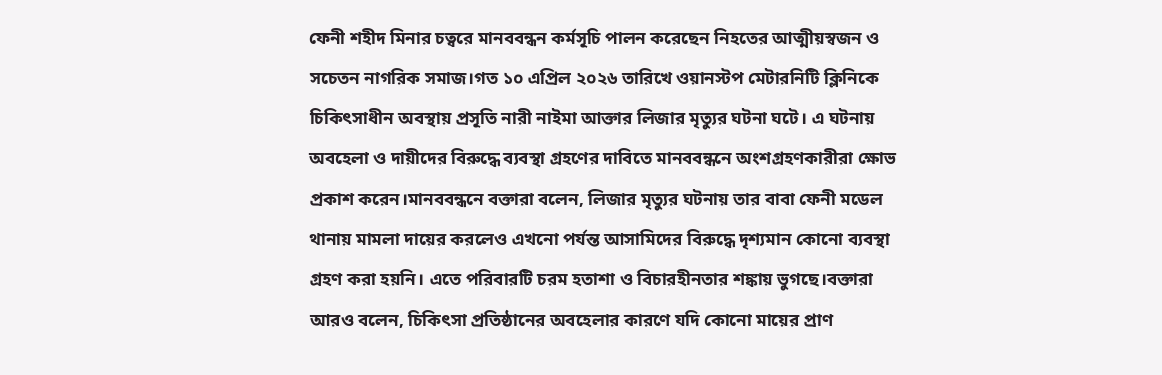ফেনী শহীদ মিনার চত্বরে মানববন্ধন কর্মসূচি পালন করেছেন নিহতের আত্মীয়স্বজন ও সচেতন নাগরিক সমাজ।গত ১০ এপ্রিল ২০২৬ তারিখে ওয়ানস্টপ মেটারনিটি ক্লিনিকে চিকিৎসাধীন অবস্থায় প্রসূতি নারী নাইমা আক্তার লিজার মৃত্যুর ঘটনা ঘটে। এ ঘটনায় অবহেলা ও দায়ীদের বিরুদ্ধে ব্যবস্থা গ্রহণের দাবিতে মানববন্ধনে অংশগ্রহণকারীরা ক্ষোভ প্রকাশ করেন।মানববন্ধনে বক্তারা বলেন, লিজার মৃত্যুর ঘটনায় তার বাবা ফেনী মডেল থানায় মামলা দায়ের করলেও এখনো পর্যন্ত আসামিদের বিরুদ্ধে দৃশ্যমান কোনো ব্যবস্থা গ্রহণ করা হয়নি। এতে পরিবারটি চরম হতাশা ও বিচারহীনতার শঙ্কায় ভুগছে।বক্তারা আরও বলেন, চিকিৎসা প্রতিষ্ঠানের অবহেলার কারণে যদি কোনো মায়ের প্রাণ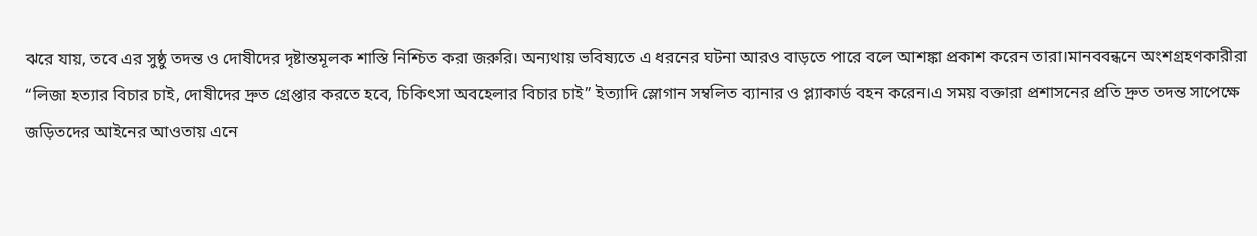ঝরে যায়, তবে এর সুষ্ঠু তদন্ত ও দোষীদের দৃষ্টান্তমূলক শাস্তি নিশ্চিত করা জরুরি। অন্যথায় ভবিষ্যতে এ ধরনের ঘটনা আরও বাড়তে পারে বলে আশঙ্কা প্রকাশ করেন তারা।মানববন্ধনে অংশগ্রহণকারীরা “লিজা হত্যার বিচার চাই, দোষীদের দ্রুত গ্রেপ্তার করতে হবে, চিকিৎসা অবহেলার বিচার চাই” ইত্যাদি স্লোগান সম্বলিত ব্যানার ও প্ল্যাকার্ড বহন করেন।এ সময় বক্তারা প্রশাসনের প্রতি দ্রুত তদন্ত সাপেক্ষে জড়িতদের আইনের আওতায় এনে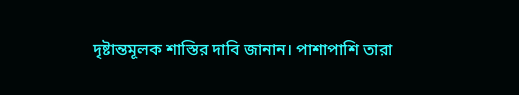দৃষ্টান্তমূলক শাস্তির দাবি জানান। পাশাপাশি তারা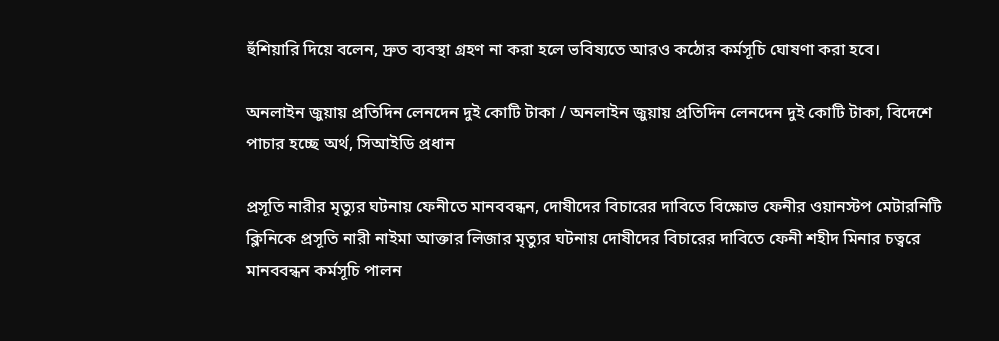হুঁশিয়ারি দিয়ে বলেন, দ্রুত ব্যবস্থা গ্রহণ না করা হলে ভবিষ্যতে আরও কঠোর কর্মসূচি ঘোষণা করা হবে।

অনলাইন জুয়ায় প্রতিদিন লেনদেন দুই কোটি টাকা / অনলাইন জুয়ায় প্রতিদিন লেনদেন দুই কোটি টাকা, বিদেশে পাচার হচ্ছে অর্থ, সিআইডি প্রধান

প্রসূতি নারীর মৃত্যুর ঘটনায় ফেনীতে মানববন্ধন, দোষীদের বিচারের দাবিতে বিক্ষোভ ফেনীর ওয়ানস্টপ মেটারনিটি ক্লিনিকে প্রসূতি নারী নাইমা আক্তার লিজার মৃত্যুর ঘটনায় দোষীদের বিচারের দাবিতে ফেনী শহীদ মিনার চত্বরে মানববন্ধন কর্মসূচি পালন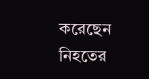করেছেন নিহতের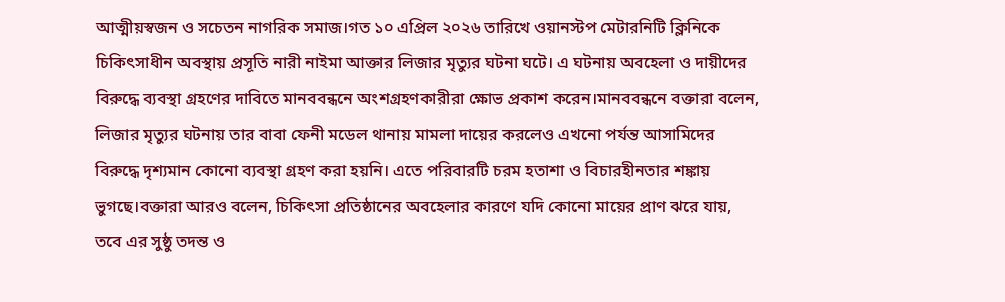আত্মীয়স্বজন ও সচেতন নাগরিক সমাজ।গত ১০ এপ্রিল ২০২৬ তারিখে ওয়ানস্টপ মেটারনিটি ক্লিনিকে চিকিৎসাধীন অবস্থায় প্রসূতি নারী নাইমা আক্তার লিজার মৃত্যুর ঘটনা ঘটে। এ ঘটনায় অবহেলা ও দায়ীদের বিরুদ্ধে ব্যবস্থা গ্রহণের দাবিতে মানববন্ধনে অংশগ্রহণকারীরা ক্ষোভ প্রকাশ করেন।মানববন্ধনে বক্তারা বলেন, লিজার মৃত্যুর ঘটনায় তার বাবা ফেনী মডেল থানায় মামলা দায়ের করলেও এখনো পর্যন্ত আসামিদের বিরুদ্ধে দৃশ্যমান কোনো ব্যবস্থা গ্রহণ করা হয়নি। এতে পরিবারটি চরম হতাশা ও বিচারহীনতার শঙ্কায় ভুগছে।বক্তারা আরও বলেন, চিকিৎসা প্রতিষ্ঠানের অবহেলার কারণে যদি কোনো মায়ের প্রাণ ঝরে যায়, তবে এর সুষ্ঠু তদন্ত ও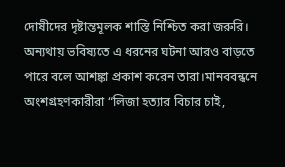দোষীদের দৃষ্টান্তমূলক শাস্তি নিশ্চিত করা জরুরি। অন্যথায় ভবিষ্যতে এ ধরনের ঘটনা আরও বাড়তে পারে বলে আশঙ্কা প্রকাশ করেন তারা।মানববন্ধনে অংশগ্রহণকারীরা “লিজা হত্যার বিচার চাই,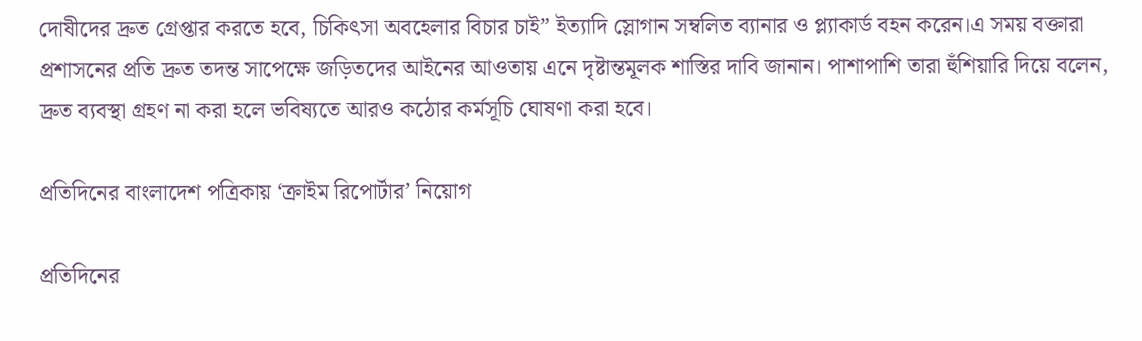দোষীদের দ্রুত গ্রেপ্তার করতে হবে, চিকিৎসা অবহেলার বিচার চাই” ইত্যাদি স্লোগান সম্বলিত ব্যানার ও প্ল্যাকার্ড বহন করেন।এ সময় বক্তারা প্রশাসনের প্রতি দ্রুত তদন্ত সাপেক্ষে জড়িতদের আইনের আওতায় এনে দৃষ্টান্তমূলক শাস্তির দাবি জানান। পাশাপাশি তারা হুঁশিয়ারি দিয়ে বলেন, দ্রুত ব্যবস্থা গ্রহণ না করা হলে ভবিষ্যতে আরও কঠোর কর্মসূচি ঘোষণা করা হবে।

প্রতিদিনের বাংলাদেশ পত্রিকায় ‘ক্রাইম রিপোর্টার’ নিয়োগ

প্রতিদিনের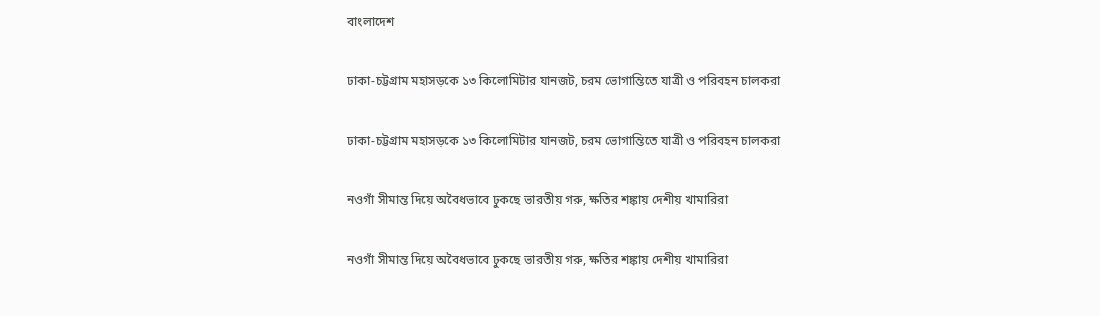বাংলাদেশ

ঢাকা-চট্টগ্রাম মহাসড়কে ১৩ কিলোমিটার যানজট, চরম ভোগান্তিতে যাত্রী ও পরিবহন চালকরা

ঢাকা-চট্টগ্রাম মহাসড়কে ১৩ কিলোমিটার যানজট, চরম ভোগান্তিতে যাত্রী ও পরিবহন চালকরা

নওগাঁ সীমান্ত দিয়ে অবৈধভাবে ঢুকছে ভারতীয় গরু, ক্ষতির শঙ্কায় দেশীয় খামারিরা

নওগাঁ সীমান্ত দিয়ে অবৈধভাবে ঢুকছে ভারতীয় গরু, ক্ষতির শঙ্কায় দেশীয় খামারিরা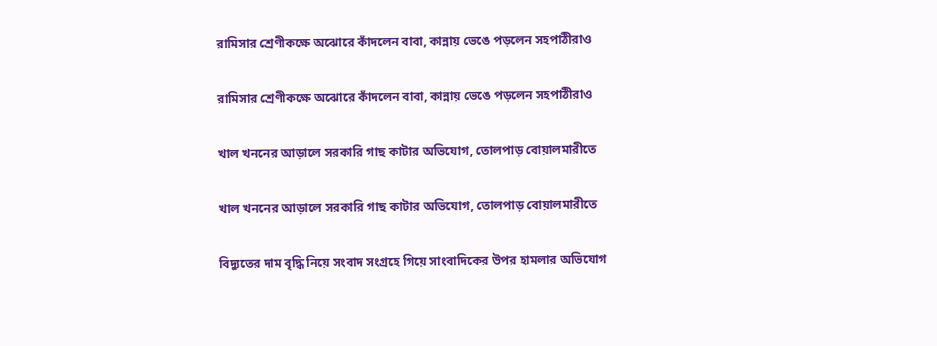রামিসার শ্রেণীকক্ষে অঝোরে কাঁদলেন বাবা, কান্নায় ভেঙে পড়লেন সহপাঠীরাও

রামিসার শ্রেণীকক্ষে অঝোরে কাঁদলেন বাবা, কান্নায় ভেঙে পড়লেন সহপাঠীরাও

খাল খননের আড়ালে সরকারি গাছ কাটার অভিযোগ, তোলপাড় বোয়ালমারীতে

খাল খননের আড়ালে সরকারি গাছ কাটার অভিযোগ, তোলপাড় বোয়ালমারীতে

বিদ্যুতের দাম বৃদ্ধি নিয়ে সংবাদ সংগ্রহে গিয়ে সাংবাদিকের উপর হামলার অভিযোগ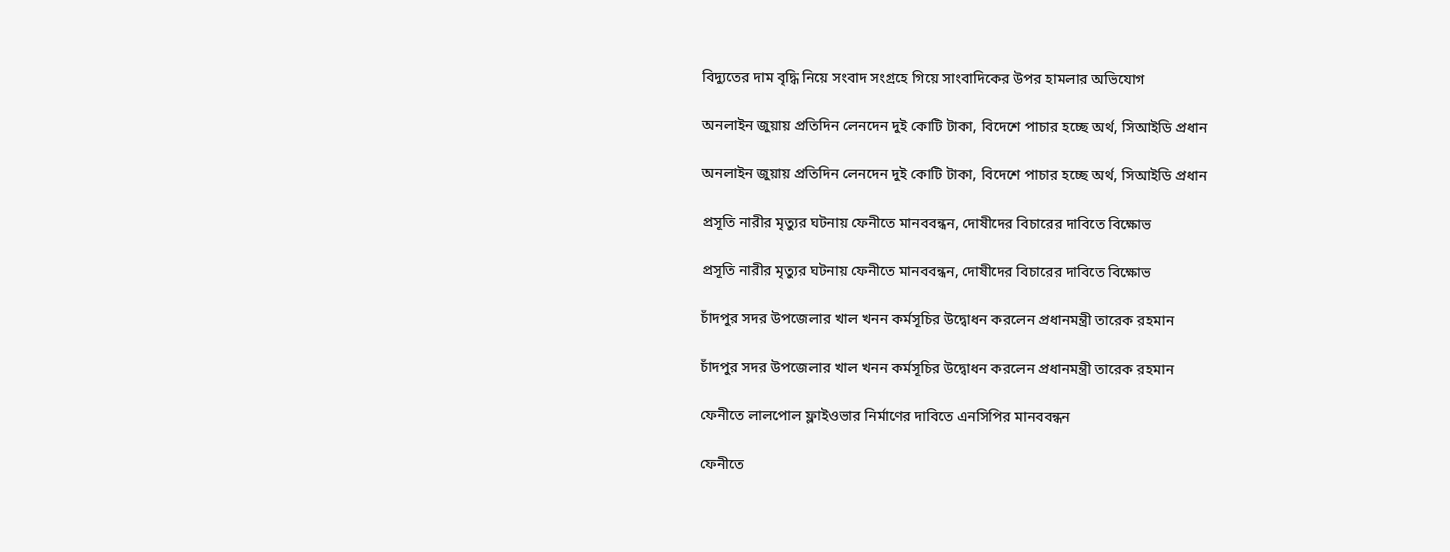বিদ্যুতের দাম বৃদ্ধি নিয়ে সংবাদ সংগ্রহে গিয়ে সাংবাদিকের উপর হামলার অভিযোগ

অনলাইন জুয়ায় প্রতিদিন লেনদেন দুই কোটি টাকা, বিদেশে পাচার হচ্ছে অর্থ, সিআইডি প্রধান

অনলাইন জুয়ায় প্রতিদিন লেনদেন দুই কোটি টাকা, বিদেশে পাচার হচ্ছে অর্থ, সিআইডি প্রধান

প্রসূতি নারীর মৃত্যুর ঘটনায় ফেনীতে মানববন্ধন, দোষীদের বিচারের দাবিতে বিক্ষোভ

প্রসূতি নারীর মৃত্যুর ঘটনায় ফেনীতে মানববন্ধন, দোষীদের বিচারের দাবিতে বিক্ষোভ

চাঁদপুর সদর উপজেলার খাল খনন কর্মসূচির উদ্বোধন করলেন প্রধানমন্ত্রী তারেক রহমান

চাঁদপুর সদর উপজেলার খাল খনন কর্মসূচির উদ্বোধন করলেন প্রধানমন্ত্রী তারেক রহমান

ফেনীতে লালপোল ফ্লাইওভার নির্মাণের দাবিতে এনসিপির মানববন্ধন

ফেনীতে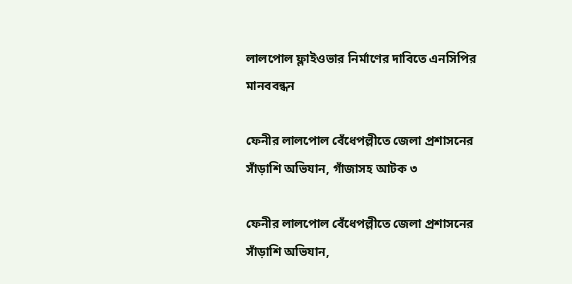লালপোল ফ্লাইওভার নির্মাণের দাবিতে এনসিপির মানববন্ধন

ফেনীর লালপোল বেঁধেপল্লীতে জেলা প্রশাসনের সাঁড়াশি অভিযান, গাঁজাসহ আটক ৩

ফেনীর লালপোল বেঁধেপল্লীতে জেলা প্রশাসনের সাঁড়াশি অভিযান,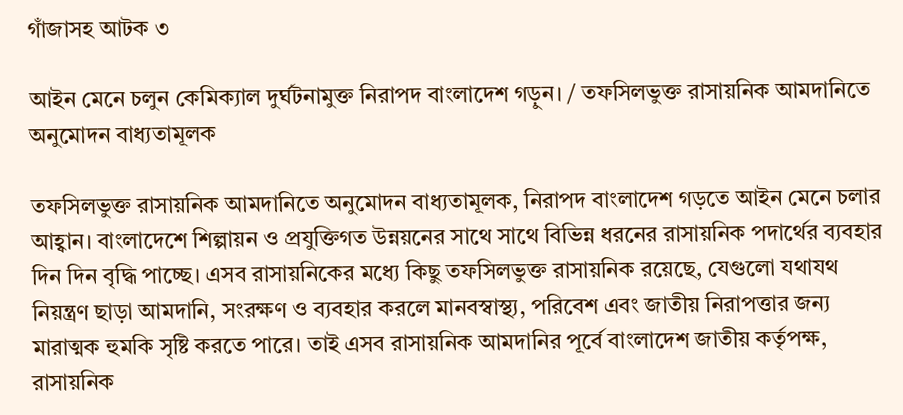গাঁজাসহ আটক ৩

আইন মেনে চলুন কেমিক্যাল দুর্ঘটনামুক্ত নিরাপদ বাংলাদেশ গড়ুন। / তফসিলভুক্ত রাসায়নিক আমদানিতে অনুমোদন বাধ্যতামূলক

তফসিলভুক্ত রাসায়নিক আমদানিতে অনুমোদন বাধ্যতামূলক, নিরাপদ বাংলাদেশ গড়তে আইন মেনে চলার আহ্বান। বাংলাদেশে শিল্পায়ন ও প্রযুক্তিগত উন্নয়নের সাথে সাথে বিভিন্ন ধরনের রাসায়নিক পদার্থের ব্যবহার দিন দিন বৃদ্ধি পাচ্ছে। এসব রাসায়নিকের মধ্যে কিছু তফসিলভুক্ত রাসায়নিক রয়েছে, যেগুলো যথাযথ নিয়ন্ত্রণ ছাড়া আমদানি, সংরক্ষণ ও ব্যবহার করলে মানবস্বাস্থ্য, পরিবেশ এবং জাতীয় নিরাপত্তার জন্য মারাত্মক হুমকি সৃষ্টি করতে পারে। তাই এসব রাসায়নিক আমদানির পূর্বে বাংলাদেশ জাতীয় কর্তৃপক্ষ, রাসায়নিক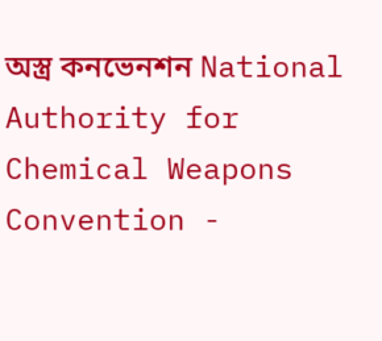অস্ত্র কনভেনশন National Authority for Chemical Weapons Convention -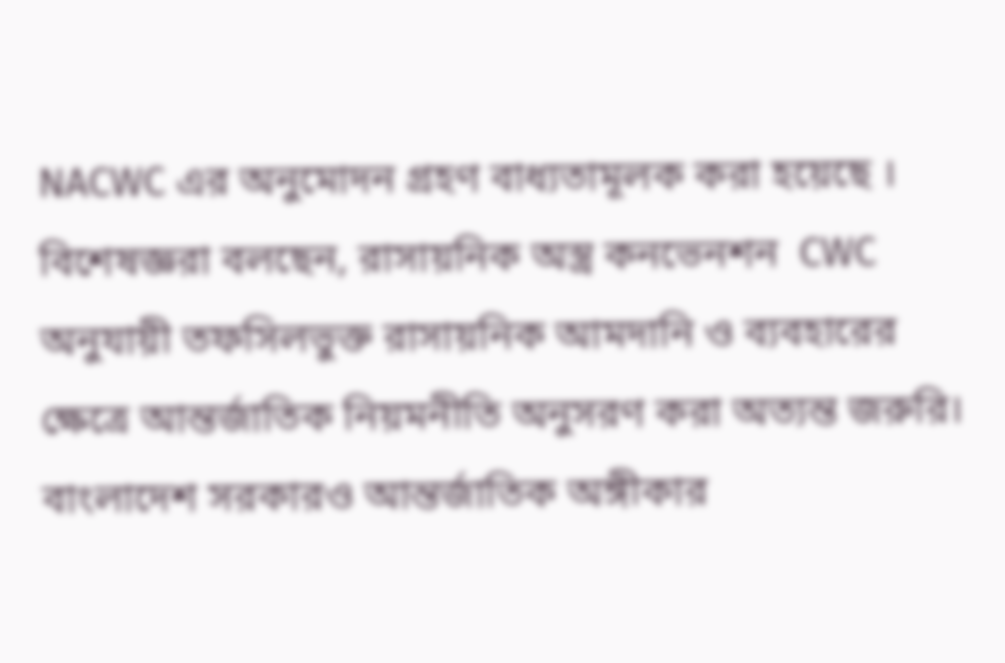NACWC এর অনুমোদন গ্রহণ বাধ্যতামূলক করা হয়েছে । বিশেষজ্ঞরা বলছেন, রাসায়নিক অস্ত্র কনভেনশন  CWC অনুযায়ী তফসিলভুক্ত রাসায়নিক আমদানি ও ব্যবহারের ক্ষেত্রে আন্তর্জাতিক নিয়মনীতি অনুসরণ করা অত্যন্ত জরুরি। বাংলাদেশ সরকারও আন্তর্জাতিক অঙ্গীকার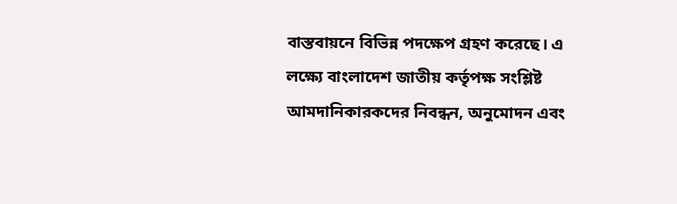বাস্তবায়নে বিভিন্ন পদক্ষেপ গ্রহণ করেছে। এ লক্ষ্যে বাংলাদেশ জাতীয় কর্তৃপক্ষ সংশ্লিষ্ট আমদানিকারকদের নিবন্ধন, অনুমোদন এবং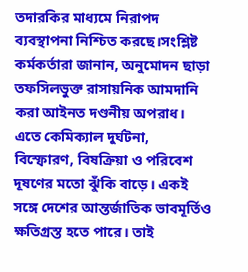তদারকির মাধ্যমে নিরাপদ ব্যবস্থাপনা নিশ্চিত করছে।সংশ্লিষ্ট কর্মকর্তারা জানান, অনুমোদন ছাড়া তফসিলভুক্ত রাসায়নিক আমদানি করা আইনত দণ্ডনীয় অপরাধ। এতে কেমিক্যাল দুর্ঘটনা, বিস্ফোরণ, বিষক্রিয়া ও পরিবেশ দূষণের মতো ঝুঁকি বাড়ে। একই সঙ্গে দেশের আন্তর্জাতিক ভাবমূর্তিও ক্ষতিগ্রস্ত হতে পারে। তাই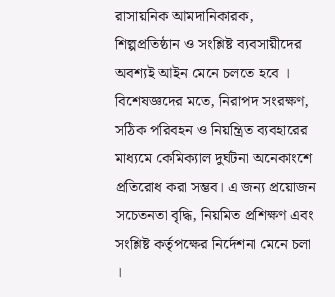রাসায়নিক আমদানিকারক, শিল্পপ্রতিষ্ঠান ও সংশ্লিষ্ট ব্যবসায়ীদের অবশ্যই আইন মেনে চলতে হবে । বিশেষজ্ঞদের মতে, নিরাপদ সংরক্ষণ, সঠিক পরিবহন ও নিয়ন্ত্রিত ব্যবহারের মাধ্যমে কেমিক্যাল দুর্ঘটনা অনেকাংশে প্রতিরোধ করা সম্ভব। এ জন্য প্রয়োজন সচেতনতা বৃদ্ধি, নিয়মিত প্রশিক্ষণ এবং সংশ্লিষ্ট কর্তৃপক্ষের নির্দেশনা মেনে চলা ।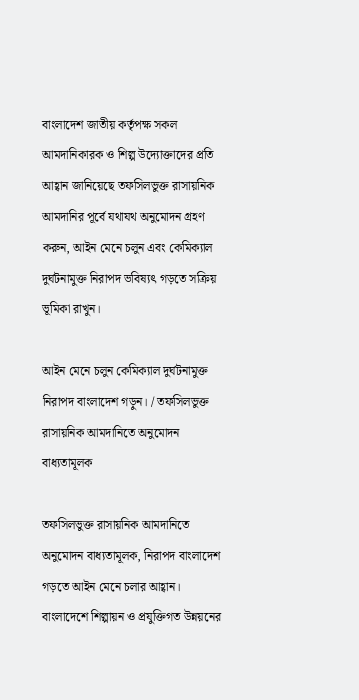বাংলাদেশ জাতীয় কর্তৃপক্ষ সকল আমদানিকারক ও শিল্প উদ্যোক্তাদের প্রতি আহ্বান জানিয়েছে তফসিলভুক্ত রাসায়নিক আমদানির পূর্বে যথাযথ অনুমোদন গ্রহণ করুন, আইন মেনে চলুন এবং কেমিক্যাল দুর্ঘটনামুক্ত নিরাপদ ভবিষ্যৎ গড়তে সক্রিয় ভূমিকা রাখুন।

আইন মেনে চলুন কেমিক্যাল দুর্ঘটনামুক্ত নিরাপদ বাংলাদেশ গড়ুন। / তফসিলভুক্ত রাসায়নিক আমদানিতে অনুমোদন বাধ্যতামূলক

তফসিলভুক্ত রাসায়নিক আমদানিতে অনুমোদন বাধ্যতামূলক, নিরাপদ বাংলাদেশ গড়তে আইন মেনে চলার আহ্বান। বাংলাদেশে শিল্পায়ন ও প্রযুক্তিগত উন্নয়নের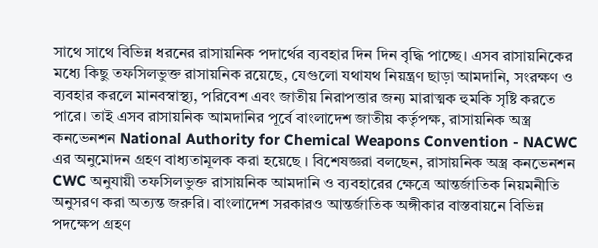সাথে সাথে বিভিন্ন ধরনের রাসায়নিক পদার্থের ব্যবহার দিন দিন বৃদ্ধি পাচ্ছে। এসব রাসায়নিকের মধ্যে কিছু তফসিলভুক্ত রাসায়নিক রয়েছে, যেগুলো যথাযথ নিয়ন্ত্রণ ছাড়া আমদানি, সংরক্ষণ ও ব্যবহার করলে মানবস্বাস্থ্য, পরিবেশ এবং জাতীয় নিরাপত্তার জন্য মারাত্মক হুমকি সৃষ্টি করতে পারে। তাই এসব রাসায়নিক আমদানির পূর্বে বাংলাদেশ জাতীয় কর্তৃপক্ষ, রাসায়নিক অস্ত্র কনভেনশন National Authority for Chemical Weapons Convention - NACWC এর অনুমোদন গ্রহণ বাধ্যতামূলক করা হয়েছে । বিশেষজ্ঞরা বলছেন, রাসায়নিক অস্ত্র কনভেনশন  CWC অনুযায়ী তফসিলভুক্ত রাসায়নিক আমদানি ও ব্যবহারের ক্ষেত্রে আন্তর্জাতিক নিয়মনীতি অনুসরণ করা অত্যন্ত জরুরি। বাংলাদেশ সরকারও আন্তর্জাতিক অঙ্গীকার বাস্তবায়নে বিভিন্ন পদক্ষেপ গ্রহণ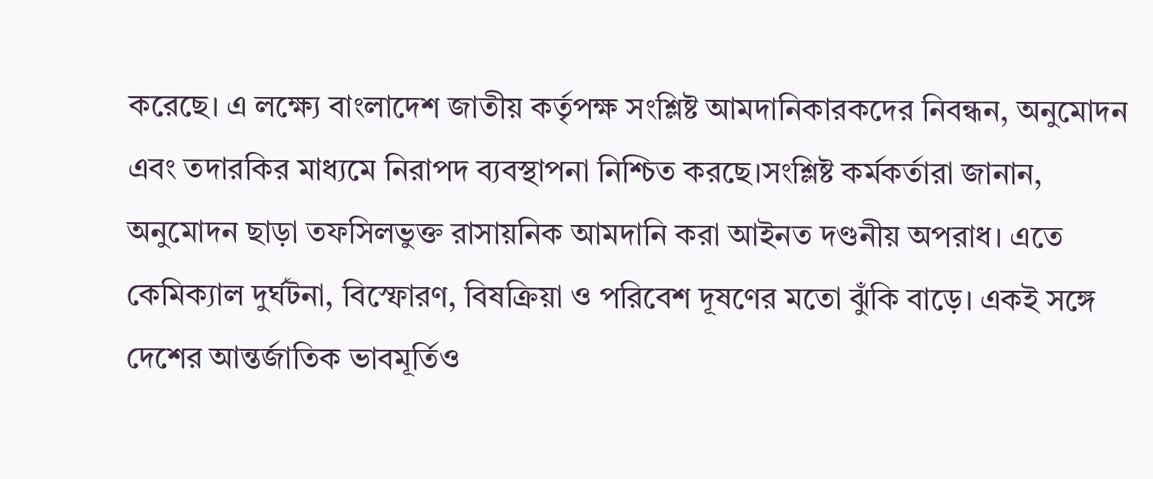করেছে। এ লক্ষ্যে বাংলাদেশ জাতীয় কর্তৃপক্ষ সংশ্লিষ্ট আমদানিকারকদের নিবন্ধন, অনুমোদন এবং তদারকির মাধ্যমে নিরাপদ ব্যবস্থাপনা নিশ্চিত করছে।সংশ্লিষ্ট কর্মকর্তারা জানান, অনুমোদন ছাড়া তফসিলভুক্ত রাসায়নিক আমদানি করা আইনত দণ্ডনীয় অপরাধ। এতে কেমিক্যাল দুর্ঘটনা, বিস্ফোরণ, বিষক্রিয়া ও পরিবেশ দূষণের মতো ঝুঁকি বাড়ে। একই সঙ্গে দেশের আন্তর্জাতিক ভাবমূর্তিও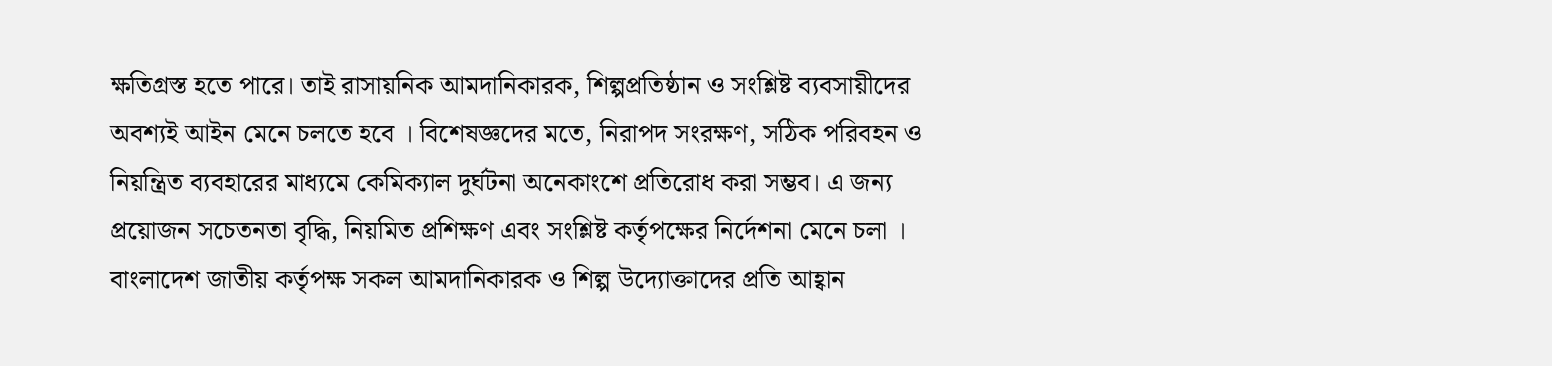ক্ষতিগ্রস্ত হতে পারে। তাই রাসায়নিক আমদানিকারক, শিল্পপ্রতিষ্ঠান ও সংশ্লিষ্ট ব্যবসায়ীদের অবশ্যই আইন মেনে চলতে হবে । বিশেষজ্ঞদের মতে, নিরাপদ সংরক্ষণ, সঠিক পরিবহন ও নিয়ন্ত্রিত ব্যবহারের মাধ্যমে কেমিক্যাল দুর্ঘটনা অনেকাংশে প্রতিরোধ করা সম্ভব। এ জন্য প্রয়োজন সচেতনতা বৃদ্ধি, নিয়মিত প্রশিক্ষণ এবং সংশ্লিষ্ট কর্তৃপক্ষের নির্দেশনা মেনে চলা । বাংলাদেশ জাতীয় কর্তৃপক্ষ সকল আমদানিকারক ও শিল্প উদ্যোক্তাদের প্রতি আহ্বান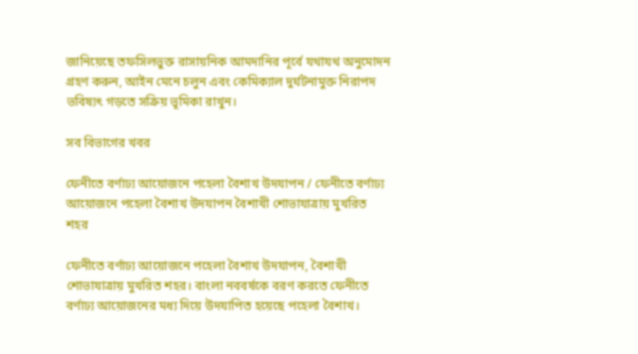জানিয়েছে তফসিলভুক্ত রাসায়নিক আমদানির পূর্বে যথাযথ অনুমোদন গ্রহণ করুন, আইন মেনে চলুন এবং কেমিক্যাল দুর্ঘটনামুক্ত নিরাপদ ভবিষ্যৎ গড়তে সক্রিয় ভূমিকা রাখুন।

সব বিভাগের খবর

ফেনীতে বর্ণাঢ্য আয়োজনে পহেলা বৈশাখ উদযাপন / ফেনীতে বর্ণাঢ্য আয়োজনে পহেলা বৈশাখ উদযাপন বৈশাখী শোভাযাত্রায় মুখরিত শহর

ফেনীতে বর্ণাঢ্য আয়োজনে পহেলা বৈশাখ উদযাপন, বৈশাখী শোভাযাত্রায় মুখরিত শহর। বাংলা নববর্ষকে বরণ করতে ফেনীতে বর্ণাঢ্য আয়োজনের মধ্য দিয়ে উদযাপিত হয়েছে পহেলা বৈশাখ।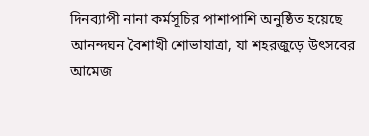দিনব্যাপী নানা কর্মসূচির পাশাপাশি অনুষ্ঠিত হয়েছে আনন্দঘন বৈশাখী শোভাযাত্রা, যা শহরজুড়ে উৎসবের আমেজ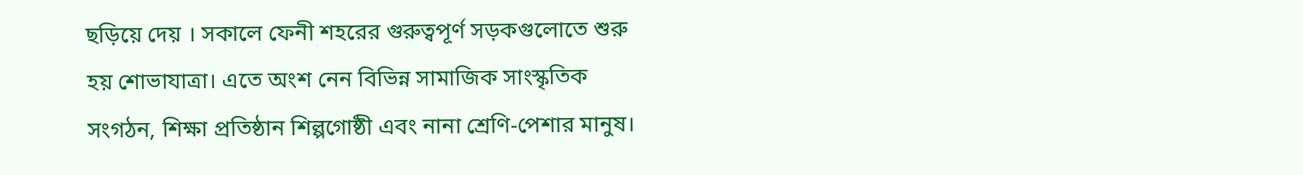ছড়িয়ে দেয় । সকালে ফেনী শহরের গুরুত্বপূর্ণ সড়কগুলোতে শুরু হয় শোভাযাত্রা। এতে অংশ নেন বিভিন্ন সামাজিক সাংস্কৃতিক সংগঠন, শিক্ষা প্রতিষ্ঠান শিল্পগোষ্ঠী এবং নানা শ্রেণি-পেশার মানুষ।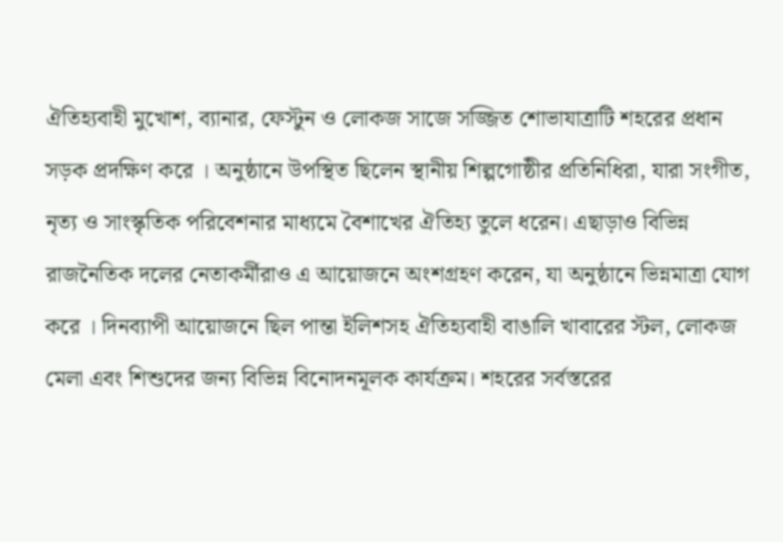ঐতিহ্যবাহী মুখোশ, ব্যানার, ফেস্টুন ও লোকজ সাজে সজ্জিত শোভাযাত্রাটি শহরের প্রধান সড়ক প্রদক্ষিণ করে । অনুষ্ঠানে উপস্থিত ছিলেন স্থানীয় শিল্পগোষ্ঠীর প্রতিনিধিরা, যারা সংগীত, নৃত্য ও সাংস্কৃতিক পরিবেশনার মাধ্যমে বৈশাখের ঐতিহ্য তুলে ধরেন। এছাড়াও বিভিন্ন রাজনৈতিক দলের নেতাকর্মীরাও এ আয়োজনে অংশগ্রহণ করেন, যা অনুষ্ঠানে ভিন্নমাত্রা যোগ করে । দিনব্যাপী আয়োজনে ছিল পান্তা ইলিশসহ ঐতিহ্যবাহী বাঙালি খাবারের স্টল, লোকজ মেলা এবং শিশুদের জন্য বিভিন্ন বিনোদনমূলক কার্যক্রম। শহরের সর্বস্তরের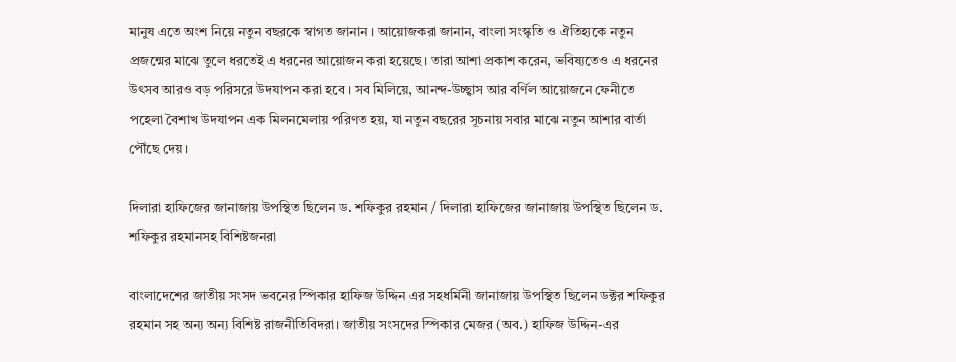মানুষ এতে অংশ নিয়ে নতুন বছরকে স্বাগত জানান । আয়োজকরা জানান, বাংলা সংস্কৃতি ও ঐতিহ্যকে নতুন প্রজন্মের মাঝে তুলে ধরতেই এ ধরনের আয়োজন করা হয়েছে। তারা আশা প্রকাশ করেন, ভবিষ্যতেও এ ধরনের উৎসব আরও বড় পরিসরে উদযাপন করা হবে । সব মিলিয়ে, আনন্দ-উচ্ছ্বাস আর বর্ণিল আয়োজনে ফেনীতে পহেলা বৈশাখ উদযাপন এক মিলনমেলায় পরিণত হয়, যা নতুন বছরের সূচনায় সবার মাঝে নতুন আশার বার্তা পৌঁছে দেয়।

দিলারা হাফিজের জানাজায় উপস্থিত ছিলেন ড. শফিকুর রহমান / দিলারা হাফিজের জানাজায় উপস্থিত ছিলেন ড. শফিকুর রহমানসহ বিশিষ্টজনরা

বাংলাদেশের জাতীয় সংসদ ভবনের স্পিকার হাফিজ উদ্দিন এর সহধর্মিনী জানাজায় উপস্থিত ছিলেন ডক্টর শফিকুর রহমান সহ অন্য অন্য বিশিষ্ট রাজনীতিবিদরা। জাতীয় সংসদের স্পিকার মেজর (অব.) হাফিজ উদ্দিন-এর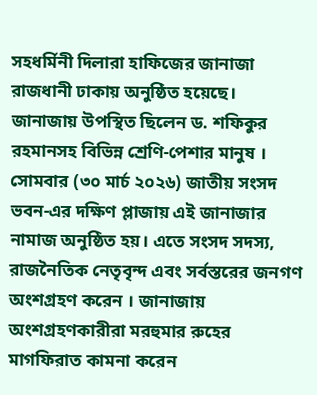সহধর্মিনী দিলারা হাফিজের জানাজা রাজধানী ঢাকায় অনুষ্ঠিত হয়েছে। জানাজায় উপস্থিত ছিলেন ড. শফিকুর রহমানসহ বিভিন্ন শ্রেণি-পেশার মানুষ । সোমবার (৩০ মার্চ ২০২৬) জাতীয় সংসদ ভবন-এর দক্ষিণ প্লাজায় এই জানাজার নামাজ অনুষ্ঠিত হয়। এতে সংসদ সদস্য, রাজনৈতিক নেতৃবৃন্দ এবং সর্বস্তরের জনগণ অংশগ্রহণ করেন । জানাজায় অংশগ্রহণকারীরা মরহুমার রুহের মাগফিরাত কামনা করেন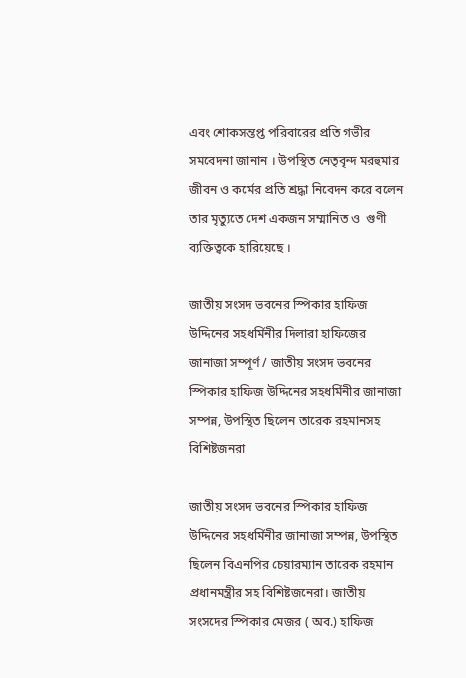এবং শোকসন্তপ্ত পরিবারের প্রতি গভীর সমবেদনা জানান । উপস্থিত নেতৃবৃন্দ মরহুমার জীবন ও কর্মের প্রতি শ্রদ্ধা নিবেদন করে বলেন তার মৃত্যুতে দেশ একজন সম্মানিত ও  গুণী ব্যক্তিত্বকে হারিয়েছে ।

জাতীয় সংসদ ভবনের স্পিকার হাফিজ উদ্দিনের সহধর্মিনীর দিলারা হাফিজের জানাজা সম্পূর্ণ / জাতীয় সংসদ ভবনের স্পিকার হাফিজ উদ্দিনের সহধর্মিনীর জানাজা সম্পন্ন, উপস্থিত ছিলেন তারেক রহমানসহ বিশিষ্টজনরা

জাতীয় সংসদ ভবনের স্পিকার হাফিজ উদ্দিনের সহধর্মিনীর জানাজা সম্পন্ন, উপস্থিত ছিলেন বিএনপির চেয়ারম্যান তারেক রহমান প্রধানমন্ত্রীর সহ বিশিষ্টজনেরা। জাতীয় সংসদের স্পিকার মেজর ( অব.) হাফিজ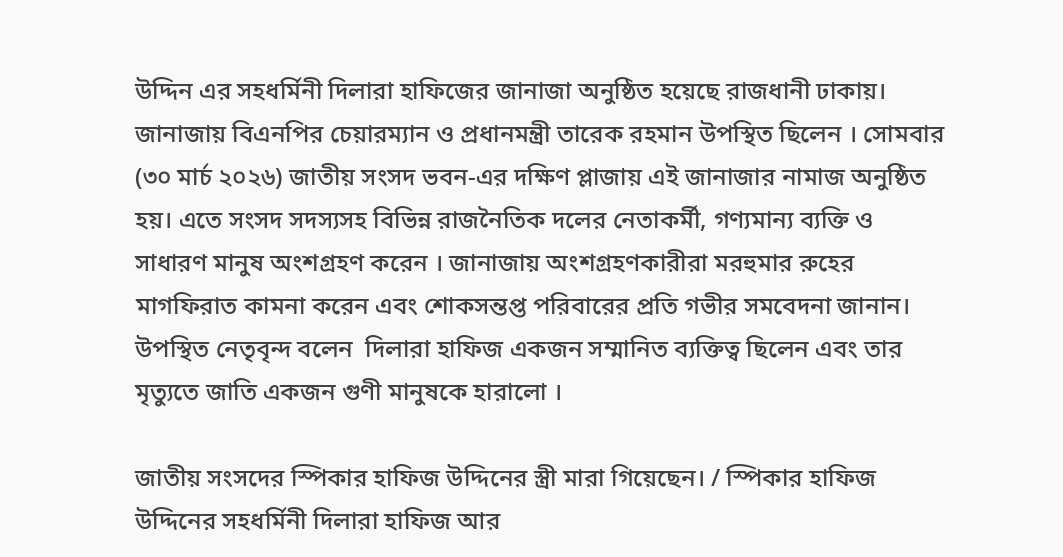উদ্দিন এর সহধর্মিনী দিলারা হাফিজের জানাজা অনুষ্ঠিত হয়েছে রাজধানী ঢাকায়। জানাজায় বিএনপির চেয়ারম্যান ও প্রধানমন্ত্রী তারেক রহমান উপস্থিত ছিলেন । সোমবার (৩০ মার্চ ২০২৬) জাতীয় সংসদ ভবন-এর দক্ষিণ প্লাজায় এই জানাজার নামাজ অনুষ্ঠিত হয়। এতে সংসদ সদস্যসহ বিভিন্ন রাজনৈতিক দলের নেতাকর্মী, গণ্যমান্য ব্যক্তি ও সাধারণ মানুষ অংশগ্রহণ করেন । জানাজায় অংশগ্রহণকারীরা মরহুমার রুহের মাগফিরাত কামনা করেন এবং শোকসন্তপ্ত পরিবারের প্রতি গভীর সমবেদনা জানান। উপস্থিত নেতৃবৃন্দ বলেন  দিলারা হাফিজ একজন সম্মানিত ব্যক্তিত্ব ছিলেন এবং তার মৃত্যুতে জাতি একজন গুণী মানুষকে হারালো ।

জাতীয় সংসদের স্পিকার হাফিজ উদ্দিনের স্ত্রী মারা গিয়েছেন। / স্পিকার হাফিজ উদ্দিনের সহধর্মিনী দিলারা হাফিজ আর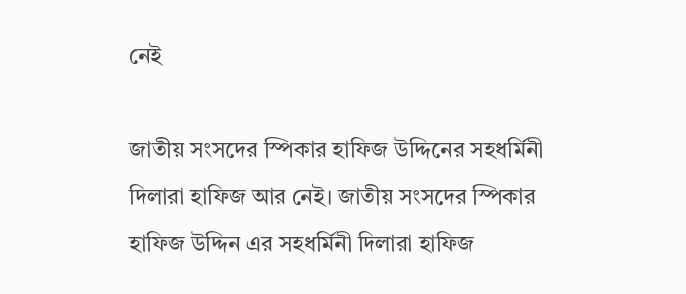নেই

জাতীয় সংসদের স্পিকার হাফিজ উদ্দিনের সহধর্মিনী দিলারা হাফিজ আর নেই। জাতীয় সংসদের স্পিকার হাফিজ উদ্দিন এর সহধর্মিনী দিলারা হাফিজ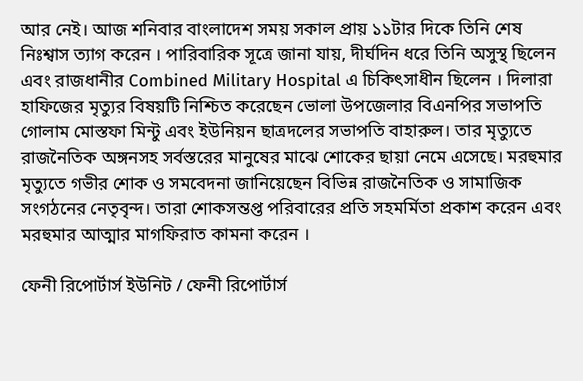আর নেই। আজ শনিবার বাংলাদেশ সময় সকাল প্রায় ১১টার দিকে তিনি শেষ নিঃশ্বাস ত্যাগ করেন । পারিবারিক সূত্রে জানা যায়, দীর্ঘদিন ধরে তিনি অসুস্থ ছিলেন এবং রাজধানীর Combined Military Hospital এ চিকিৎসাধীন ছিলেন । দিলারা হাফিজের মৃত্যুর বিষয়টি নিশ্চিত করেছেন ভোলা উপজেলার বিএনপির সভাপতি গোলাম মোস্তফা মিন্টু এবং ইউনিয়ন ছাত্রদলের সভাপতি বাহারুল। তার মৃত্যুতে রাজনৈতিক অঙ্গনসহ সর্বস্তরের মানুষের মাঝে শোকের ছায়া নেমে এসেছে। মরহুমার মৃত্যুতে গভীর শোক ও সমবেদনা জানিয়েছেন বিভিন্ন রাজনৈতিক ও সামাজিক সংগঠনের নেতৃবৃন্দ। তারা শোকসন্তপ্ত পরিবারের প্রতি সহমর্মিতা প্রকাশ করেন এবং মরহুমার আত্মার মাগফিরাত কামনা করেন ।

ফেনী রিপোর্টার্স ইউনিট / ফেনী রিপোর্টার্স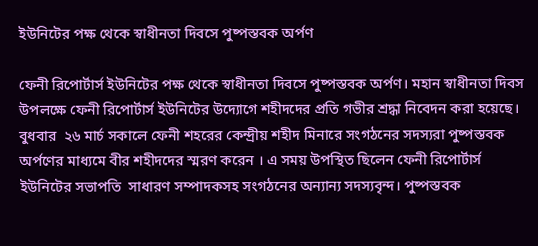ইউনিটের পক্ষ থেকে স্বাধীনতা দিবসে পুষ্পস্তবক অর্পণ

ফেনী রিপোর্টার্স ইউনিটের পক্ষ থেকে স্বাধীনতা দিবসে পুষ্পস্তবক অর্পণ। মহান স্বাধীনতা দিবস উপলক্ষে ফেনী রিপোর্টার্স ইউনিটের উদ্যোগে শহীদদের প্রতি গভীর শ্রদ্ধা নিবেদন করা হয়েছে। বুধবার  ২৬ মার্চ সকালে ফেনী শহরের কেন্দ্রীয় শহীদ মিনারে সংগঠনের সদস্যরা পুষ্পস্তবক অর্পণের মাধ্যমে বীর শহীদদের স্মরণ করেন । এ সময় উপস্থিত ছিলেন ফেনী রিপোর্টার্স ইউনিটের সভাপতি  সাধারণ সম্পাদকসহ সংগঠনের অন্যান্য সদস্যবৃন্দ। পুষ্পস্তবক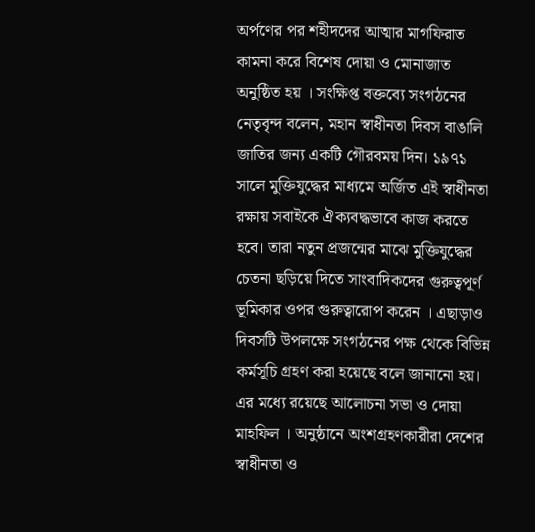অর্পণের পর শহীদদের আত্মার মাগফিরাত কামনা করে বিশেষ দোয়া ও মোনাজাত অনুষ্ঠিত হয় । সংক্ষিপ্ত বক্তব্যে সংগঠনের নেতৃবৃন্দ বলেন, মহান স্বাধীনতা দিবস বাঙালি জাতির জন্য একটি গৌরবময় দিন। ১৯৭১ সালে মুক্তিযুদ্ধের মাধ্যমে অর্জিত এই স্বাধীনতা রক্ষায় সবাইকে ঐক্যবদ্ধভাবে কাজ করতে হবে। তারা নতুন প্রজন্মের মাঝে মুক্তিযুদ্ধের চেতনা ছড়িয়ে দিতে সাংবাদিকদের গুরুত্বপূর্ণ ভূমিকার ওপর গুরুত্বারোপ করেন । এছাড়াও দিবসটি উপলক্ষে সংগঠনের পক্ষ থেকে বিভিন্ন কর্মসূচি গ্রহণ করা হয়েছে বলে জানানো হয়। এর মধ্যে রয়েছে আলোচনা সভা ও দোয়া মাহফিল । অনুষ্ঠানে অংশগ্রহণকারীরা দেশের স্বাধীনতা ও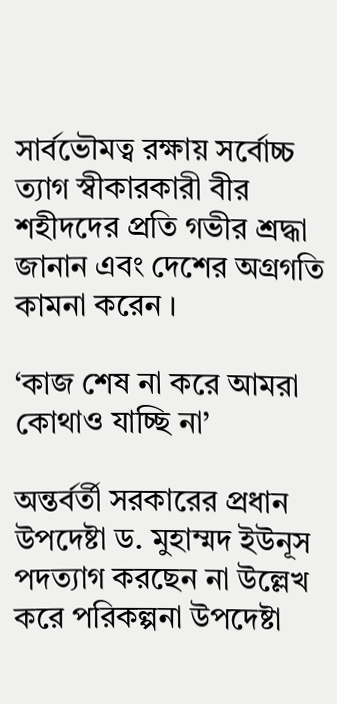সার্বভৌমত্ব রক্ষায় সর্বোচ্চ ত্যাগ স্বীকারকারী বীর শহীদদের প্রতি গভীর শ্রদ্ধা জানান এবং দেশের অগ্রগতি কামনা করেন ।

‘কাজ শেষ না করে আমরা কোথাও যাচ্ছি না’

অন্তর্বর্তী সরকারের প্রধান উপদেষ্টা ড. মুহাম্মদ ইউনূস পদত্যাগ করছেন না উল্লেখ করে পরিকল্পনা উপদেষ্টা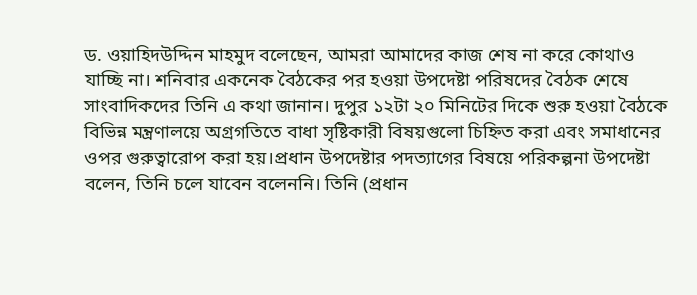ড. ওয়াহিদউদ্দিন মাহমুদ বলেছেন, আমরা আমাদের কাজ শেষ না করে কোথাও যাচ্ছি না। শনিবার একনেক বৈঠকের পর হওয়া উপদেষ্টা পরিষদের বৈঠক শেষে সাংবাদিকদের তিনি এ কথা জানান। দুপুর ১২টা ২০ মিনিটের দিকে শুরু হওয়া বৈঠকে বিভিন্ন মন্ত্রণালয়ে অগ্রগতিতে বাধা সৃষ্টিকারী বিষয়গুলো চিহ্নিত করা এবং সমাধানের ওপর গুরুত্বারোপ করা হয়।প্রধান উপদেষ্টার পদত্যাগের বিষয়ে পরিকল্পনা উপদেষ্টা বলেন, তিনি চলে যাবেন বলেননি। তিনি (প্রধান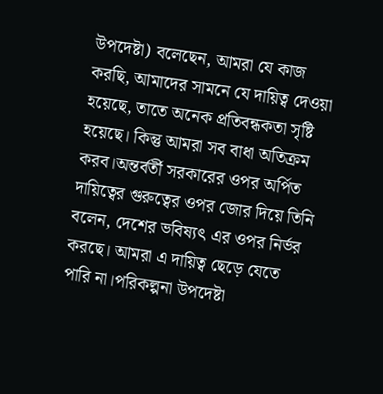উপদেষ্টা) বলেছেন, আমরা যে কাজ করছি, আমাদের সামনে যে দায়িত্ব দেওয়া হয়েছে, তাতে অনেক প্রতিবন্ধকতা সৃষ্টি হয়েছে। কিন্তু আমরা সব বাধা অতিক্রম করব।অন্তর্বর্তী সরকারের ওপর অর্পিত দায়িত্বের গুরুত্বের ওপর জোর দিয়ে তিনি বলেন, দেশের ভবিষ্যৎ এর ওপর নির্ভর করছে। আমরা এ দায়িত্ব ছেড়ে যেতে পারি না।পরিকল্পনা উপদেষ্টা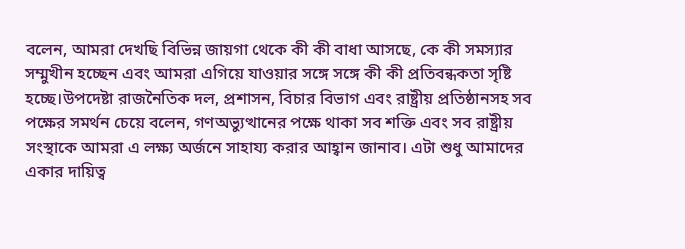বলেন, আমরা দেখছি বিভিন্ন জায়গা থেকে কী কী বাধা আসছে, কে কী সমস্যার সম্মুখীন হচ্ছেন এবং আমরা এগিয়ে যাওয়ার সঙ্গে সঙ্গে কী কী প্রতিবন্ধকতা সৃষ্টি হচ্ছে।উপদেষ্টা রাজনৈতিক দল, প্রশাসন, বিচার বিভাগ এবং রাষ্ট্রীয় প্রতিষ্ঠানসহ সব পক্ষের সমর্থন চেয়ে বলেন, গণঅভ্যুত্থানের পক্ষে থাকা সব শক্তি এবং সব রাষ্ট্রীয় সংস্থাকে আমরা এ লক্ষ্য অর্জনে সাহায্য করার আহ্বান জানাব। এটা শুধু আমাদের একার দায়িত্ব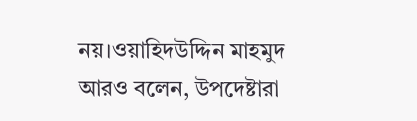নয়।ওয়াহিদউদ্দিন মাহমুদ আরও বলেন, উপদেষ্টারা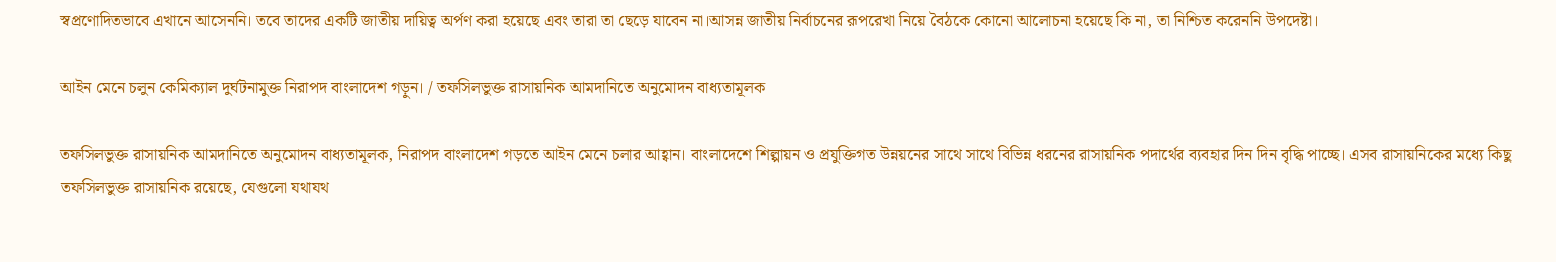স্বপ্রণোদিতভাবে এখানে আসেননি। তবে তাদের একটি জাতীয় দায়িত্ব অর্পণ করা হয়েছে এবং তারা তা ছেড়ে যাবেন না।আসন্ন জাতীয় নির্বাচনের রূপরেখা নিয়ে বৈঠকে কোনো আলোচনা হয়েছে কি না, তা নিশ্চিত করেননি উপদেষ্টা।

আইন মেনে চলুন কেমিক্যাল দুর্ঘটনামুক্ত নিরাপদ বাংলাদেশ গড়ুন। / তফসিলভুক্ত রাসায়নিক আমদানিতে অনুমোদন বাধ্যতামূলক

তফসিলভুক্ত রাসায়নিক আমদানিতে অনুমোদন বাধ্যতামূলক, নিরাপদ বাংলাদেশ গড়তে আইন মেনে চলার আহ্বান। বাংলাদেশে শিল্পায়ন ও প্রযুক্তিগত উন্নয়নের সাথে সাথে বিভিন্ন ধরনের রাসায়নিক পদার্থের ব্যবহার দিন দিন বৃদ্ধি পাচ্ছে। এসব রাসায়নিকের মধ্যে কিছু তফসিলভুক্ত রাসায়নিক রয়েছে, যেগুলো যথাযথ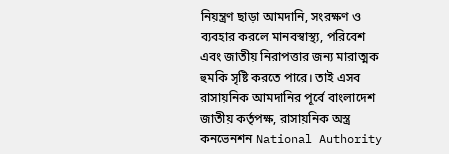নিয়ন্ত্রণ ছাড়া আমদানি, সংরক্ষণ ও ব্যবহার করলে মানবস্বাস্থ্য, পরিবেশ এবং জাতীয় নিরাপত্তার জন্য মারাত্মক হুমকি সৃষ্টি করতে পারে। তাই এসব রাসায়নিক আমদানির পূর্বে বাংলাদেশ জাতীয় কর্তৃপক্ষ, রাসায়নিক অস্ত্র কনভেনশন National Authority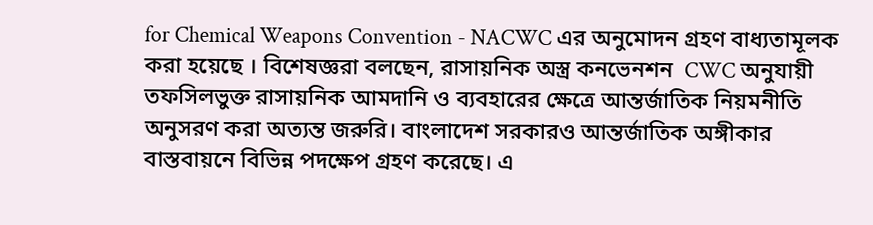for Chemical Weapons Convention - NACWC এর অনুমোদন গ্রহণ বাধ্যতামূলক করা হয়েছে । বিশেষজ্ঞরা বলছেন, রাসায়নিক অস্ত্র কনভেনশন  CWC অনুযায়ী তফসিলভুক্ত রাসায়নিক আমদানি ও ব্যবহারের ক্ষেত্রে আন্তর্জাতিক নিয়মনীতি অনুসরণ করা অত্যন্ত জরুরি। বাংলাদেশ সরকারও আন্তর্জাতিক অঙ্গীকার বাস্তবায়নে বিভিন্ন পদক্ষেপ গ্রহণ করেছে। এ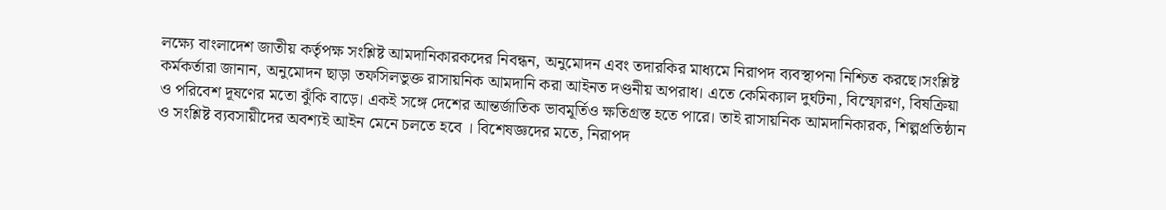লক্ষ্যে বাংলাদেশ জাতীয় কর্তৃপক্ষ সংশ্লিষ্ট আমদানিকারকদের নিবন্ধন, অনুমোদন এবং তদারকির মাধ্যমে নিরাপদ ব্যবস্থাপনা নিশ্চিত করছে।সংশ্লিষ্ট কর্মকর্তারা জানান, অনুমোদন ছাড়া তফসিলভুক্ত রাসায়নিক আমদানি করা আইনত দণ্ডনীয় অপরাধ। এতে কেমিক্যাল দুর্ঘটনা, বিস্ফোরণ, বিষক্রিয়া ও পরিবেশ দূষণের মতো ঝুঁকি বাড়ে। একই সঙ্গে দেশের আন্তর্জাতিক ভাবমূর্তিও ক্ষতিগ্রস্ত হতে পারে। তাই রাসায়নিক আমদানিকারক, শিল্পপ্রতিষ্ঠান ও সংশ্লিষ্ট ব্যবসায়ীদের অবশ্যই আইন মেনে চলতে হবে । বিশেষজ্ঞদের মতে, নিরাপদ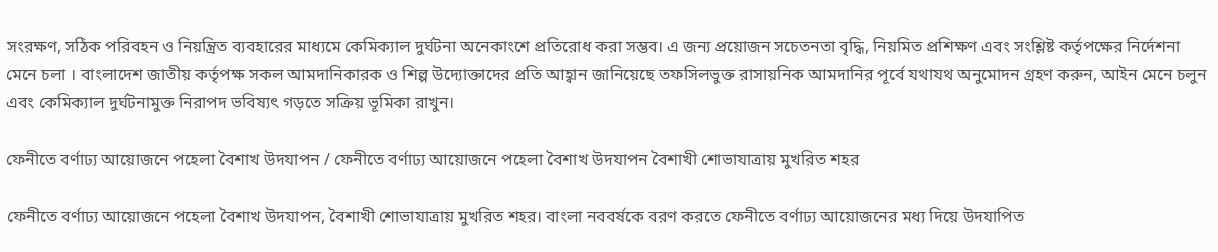সংরক্ষণ, সঠিক পরিবহন ও নিয়ন্ত্রিত ব্যবহারের মাধ্যমে কেমিক্যাল দুর্ঘটনা অনেকাংশে প্রতিরোধ করা সম্ভব। এ জন্য প্রয়োজন সচেতনতা বৃদ্ধি, নিয়মিত প্রশিক্ষণ এবং সংশ্লিষ্ট কর্তৃপক্ষের নির্দেশনা মেনে চলা । বাংলাদেশ জাতীয় কর্তৃপক্ষ সকল আমদানিকারক ও শিল্প উদ্যোক্তাদের প্রতি আহ্বান জানিয়েছে তফসিলভুক্ত রাসায়নিক আমদানির পূর্বে যথাযথ অনুমোদন গ্রহণ করুন, আইন মেনে চলুন এবং কেমিক্যাল দুর্ঘটনামুক্ত নিরাপদ ভবিষ্যৎ গড়তে সক্রিয় ভূমিকা রাখুন।

ফেনীতে বর্ণাঢ্য আয়োজনে পহেলা বৈশাখ উদযাপন / ফেনীতে বর্ণাঢ্য আয়োজনে পহেলা বৈশাখ উদযাপন বৈশাখী শোভাযাত্রায় মুখরিত শহর

ফেনীতে বর্ণাঢ্য আয়োজনে পহেলা বৈশাখ উদযাপন, বৈশাখী শোভাযাত্রায় মুখরিত শহর। বাংলা নববর্ষকে বরণ করতে ফেনীতে বর্ণাঢ্য আয়োজনের মধ্য দিয়ে উদযাপিত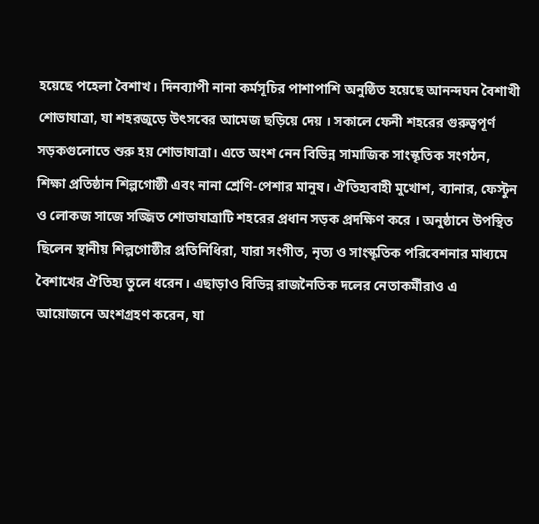হয়েছে পহেলা বৈশাখ। দিনব্যাপী নানা কর্মসূচির পাশাপাশি অনুষ্ঠিত হয়েছে আনন্দঘন বৈশাখী শোভাযাত্রা, যা শহরজুড়ে উৎসবের আমেজ ছড়িয়ে দেয় । সকালে ফেনী শহরের গুরুত্বপূর্ণ সড়কগুলোতে শুরু হয় শোভাযাত্রা। এতে অংশ নেন বিভিন্ন সামাজিক সাংস্কৃতিক সংগঠন, শিক্ষা প্রতিষ্ঠান শিল্পগোষ্ঠী এবং নানা শ্রেণি-পেশার মানুষ। ঐতিহ্যবাহী মুখোশ, ব্যানার, ফেস্টুন ও লোকজ সাজে সজ্জিত শোভাযাত্রাটি শহরের প্রধান সড়ক প্রদক্ষিণ করে । অনুষ্ঠানে উপস্থিত ছিলেন স্থানীয় শিল্পগোষ্ঠীর প্রতিনিধিরা, যারা সংগীত, নৃত্য ও সাংস্কৃতিক পরিবেশনার মাধ্যমে বৈশাখের ঐতিহ্য তুলে ধরেন। এছাড়াও বিভিন্ন রাজনৈতিক দলের নেতাকর্মীরাও এ আয়োজনে অংশগ্রহণ করেন, যা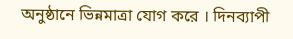অনুষ্ঠানে ভিন্নমাত্রা যোগ করে । দিনব্যাপী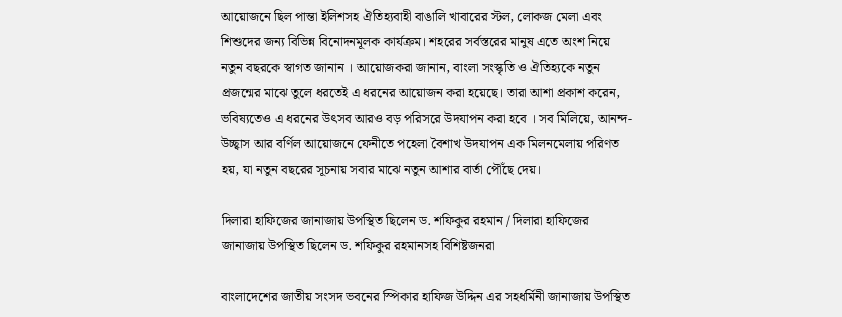আয়োজনে ছিল পান্তা ইলিশসহ ঐতিহ্যবাহী বাঙালি খাবারের স্টল, লোকজ মেলা এবং শিশুদের জন্য বিভিন্ন বিনোদনমূলক কার্যক্রম। শহরের সর্বস্তরের মানুষ এতে অংশ নিয়ে নতুন বছরকে স্বাগত জানান । আয়োজকরা জানান, বাংলা সংস্কৃতি ও ঐতিহ্যকে নতুন প্রজন্মের মাঝে তুলে ধরতেই এ ধরনের আয়োজন করা হয়েছে। তারা আশা প্রকাশ করেন, ভবিষ্যতেও এ ধরনের উৎসব আরও বড় পরিসরে উদযাপন করা হবে । সব মিলিয়ে, আনন্দ-উচ্ছ্বাস আর বর্ণিল আয়োজনে ফেনীতে পহেলা বৈশাখ উদযাপন এক মিলনমেলায় পরিণত হয়, যা নতুন বছরের সূচনায় সবার মাঝে নতুন আশার বার্তা পৌঁছে দেয়।

দিলারা হাফিজের জানাজায় উপস্থিত ছিলেন ড. শফিকুর রহমান / দিলারা হাফিজের জানাজায় উপস্থিত ছিলেন ড. শফিকুর রহমানসহ বিশিষ্টজনরা

বাংলাদেশের জাতীয় সংসদ ভবনের স্পিকার হাফিজ উদ্দিন এর সহধর্মিনী জানাজায় উপস্থিত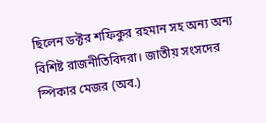ছিলেন ডক্টর শফিকুর রহমান সহ অন্য অন্য বিশিষ্ট রাজনীতিবিদরা। জাতীয় সংসদের স্পিকার মেজর (অব.)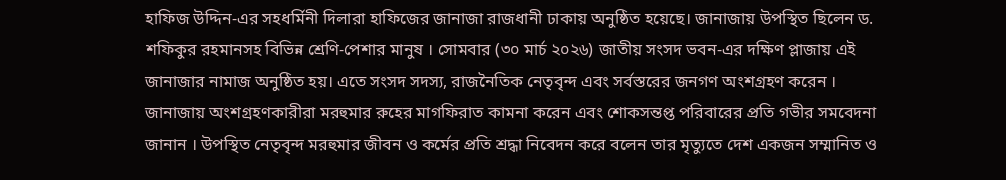হাফিজ উদ্দিন-এর সহধর্মিনী দিলারা হাফিজের জানাজা রাজধানী ঢাকায় অনুষ্ঠিত হয়েছে। জানাজায় উপস্থিত ছিলেন ড. শফিকুর রহমানসহ বিভিন্ন শ্রেণি-পেশার মানুষ । সোমবার (৩০ মার্চ ২০২৬) জাতীয় সংসদ ভবন-এর দক্ষিণ প্লাজায় এই জানাজার নামাজ অনুষ্ঠিত হয়। এতে সংসদ সদস্য, রাজনৈতিক নেতৃবৃন্দ এবং সর্বস্তরের জনগণ অংশগ্রহণ করেন । জানাজায় অংশগ্রহণকারীরা মরহুমার রুহের মাগফিরাত কামনা করেন এবং শোকসন্তপ্ত পরিবারের প্রতি গভীর সমবেদনা জানান । উপস্থিত নেতৃবৃন্দ মরহুমার জীবন ও কর্মের প্রতি শ্রদ্ধা নিবেদন করে বলেন তার মৃত্যুতে দেশ একজন সম্মানিত ও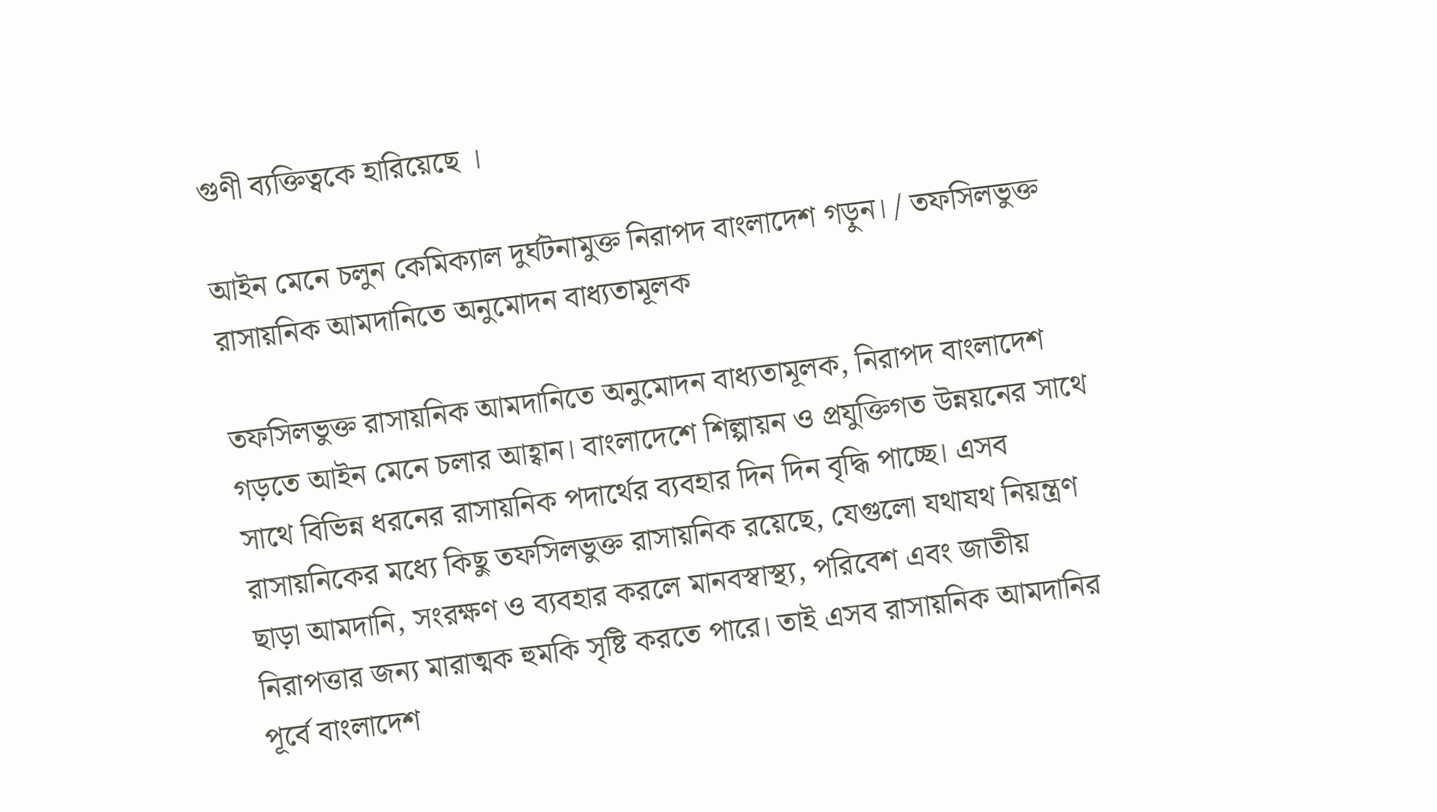গুণী ব্যক্তিত্বকে হারিয়েছে ।

আইন মেনে চলুন কেমিক্যাল দুর্ঘটনামুক্ত নিরাপদ বাংলাদেশ গড়ুন। / তফসিলভুক্ত রাসায়নিক আমদানিতে অনুমোদন বাধ্যতামূলক

তফসিলভুক্ত রাসায়নিক আমদানিতে অনুমোদন বাধ্যতামূলক, নিরাপদ বাংলাদেশ গড়তে আইন মেনে চলার আহ্বান। বাংলাদেশে শিল্পায়ন ও প্রযুক্তিগত উন্নয়নের সাথে সাথে বিভিন্ন ধরনের রাসায়নিক পদার্থের ব্যবহার দিন দিন বৃদ্ধি পাচ্ছে। এসব রাসায়নিকের মধ্যে কিছু তফসিলভুক্ত রাসায়নিক রয়েছে, যেগুলো যথাযথ নিয়ন্ত্রণ ছাড়া আমদানি, সংরক্ষণ ও ব্যবহার করলে মানবস্বাস্থ্য, পরিবেশ এবং জাতীয় নিরাপত্তার জন্য মারাত্মক হুমকি সৃষ্টি করতে পারে। তাই এসব রাসায়নিক আমদানির পূর্বে বাংলাদেশ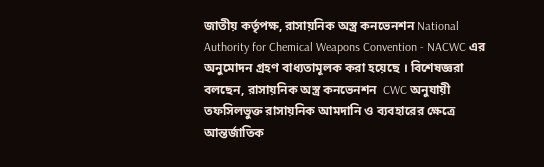জাতীয় কর্তৃপক্ষ, রাসায়নিক অস্ত্র কনভেনশন National Authority for Chemical Weapons Convention - NACWC এর অনুমোদন গ্রহণ বাধ্যতামূলক করা হয়েছে । বিশেষজ্ঞরা বলছেন, রাসায়নিক অস্ত্র কনভেনশন  CWC অনুযায়ী তফসিলভুক্ত রাসায়নিক আমদানি ও ব্যবহারের ক্ষেত্রে আন্তর্জাতিক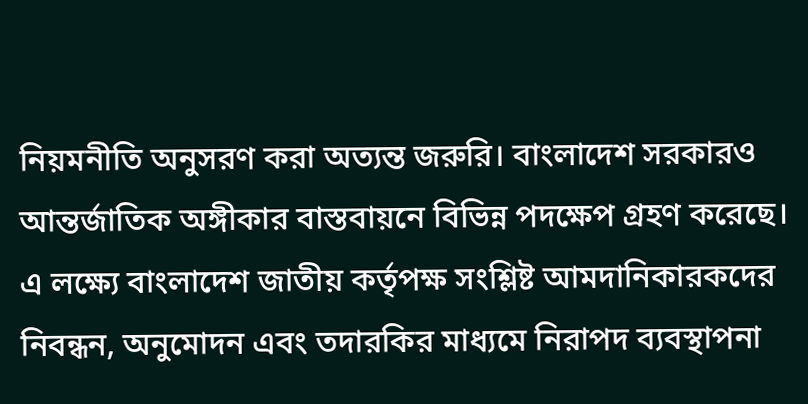নিয়মনীতি অনুসরণ করা অত্যন্ত জরুরি। বাংলাদেশ সরকারও আন্তর্জাতিক অঙ্গীকার বাস্তবায়নে বিভিন্ন পদক্ষেপ গ্রহণ করেছে। এ লক্ষ্যে বাংলাদেশ জাতীয় কর্তৃপক্ষ সংশ্লিষ্ট আমদানিকারকদের নিবন্ধন, অনুমোদন এবং তদারকির মাধ্যমে নিরাপদ ব্যবস্থাপনা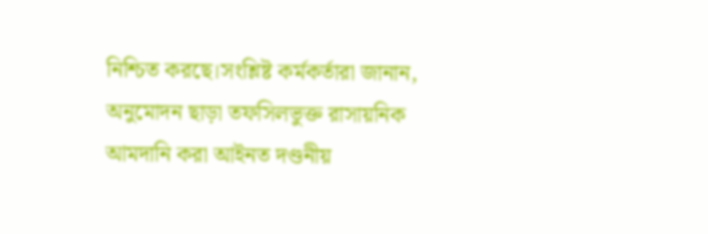নিশ্চিত করছে।সংশ্লিষ্ট কর্মকর্তারা জানান, অনুমোদন ছাড়া তফসিলভুক্ত রাসায়নিক আমদানি করা আইনত দণ্ডনীয়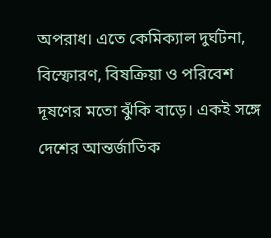অপরাধ। এতে কেমিক্যাল দুর্ঘটনা, বিস্ফোরণ, বিষক্রিয়া ও পরিবেশ দূষণের মতো ঝুঁকি বাড়ে। একই সঙ্গে দেশের আন্তর্জাতিক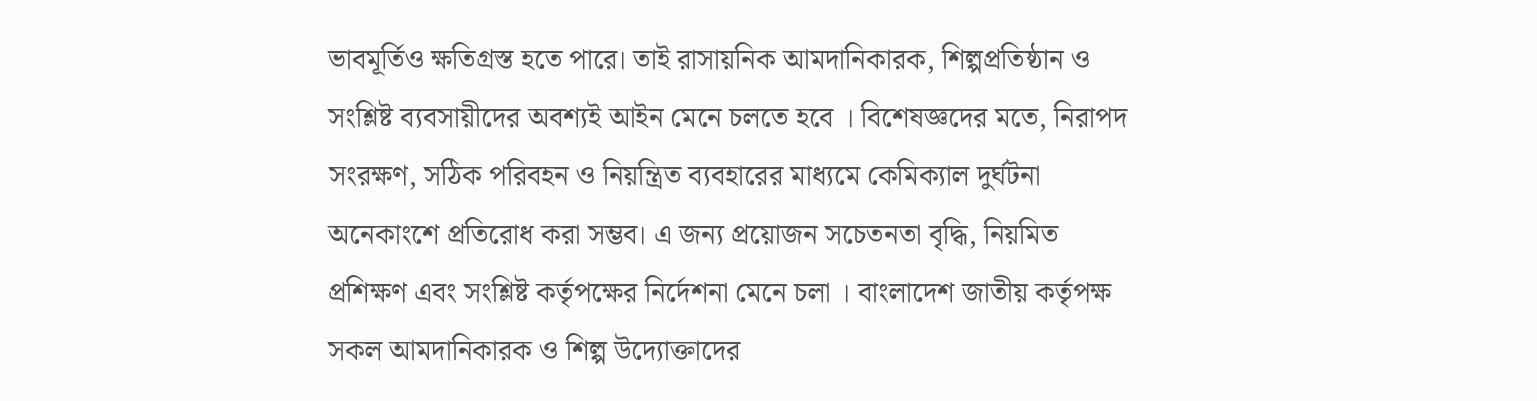ভাবমূর্তিও ক্ষতিগ্রস্ত হতে পারে। তাই রাসায়নিক আমদানিকারক, শিল্পপ্রতিষ্ঠান ও সংশ্লিষ্ট ব্যবসায়ীদের অবশ্যই আইন মেনে চলতে হবে । বিশেষজ্ঞদের মতে, নিরাপদ সংরক্ষণ, সঠিক পরিবহন ও নিয়ন্ত্রিত ব্যবহারের মাধ্যমে কেমিক্যাল দুর্ঘটনা অনেকাংশে প্রতিরোধ করা সম্ভব। এ জন্য প্রয়োজন সচেতনতা বৃদ্ধি, নিয়মিত প্রশিক্ষণ এবং সংশ্লিষ্ট কর্তৃপক্ষের নির্দেশনা মেনে চলা । বাংলাদেশ জাতীয় কর্তৃপক্ষ সকল আমদানিকারক ও শিল্প উদ্যোক্তাদের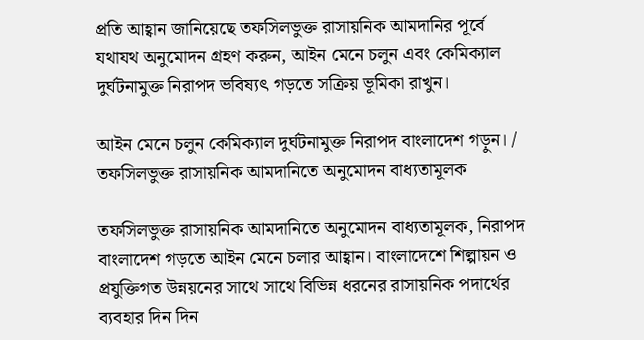প্রতি আহ্বান জানিয়েছে তফসিলভুক্ত রাসায়নিক আমদানির পূর্বে যথাযথ অনুমোদন গ্রহণ করুন, আইন মেনে চলুন এবং কেমিক্যাল দুর্ঘটনামুক্ত নিরাপদ ভবিষ্যৎ গড়তে সক্রিয় ভূমিকা রাখুন।

আইন মেনে চলুন কেমিক্যাল দুর্ঘটনামুক্ত নিরাপদ বাংলাদেশ গড়ুন। / তফসিলভুক্ত রাসায়নিক আমদানিতে অনুমোদন বাধ্যতামূলক

তফসিলভুক্ত রাসায়নিক আমদানিতে অনুমোদন বাধ্যতামূলক, নিরাপদ বাংলাদেশ গড়তে আইন মেনে চলার আহ্বান। বাংলাদেশে শিল্পায়ন ও প্রযুক্তিগত উন্নয়নের সাথে সাথে বিভিন্ন ধরনের রাসায়নিক পদার্থের ব্যবহার দিন দিন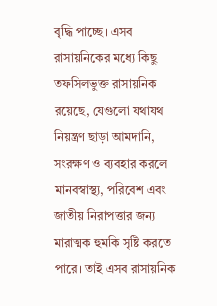বৃদ্ধি পাচ্ছে। এসব রাসায়নিকের মধ্যে কিছু তফসিলভুক্ত রাসায়নিক রয়েছে, যেগুলো যথাযথ নিয়ন্ত্রণ ছাড়া আমদানি, সংরক্ষণ ও ব্যবহার করলে মানবস্বাস্থ্য, পরিবেশ এবং জাতীয় নিরাপত্তার জন্য মারাত্মক হুমকি সৃষ্টি করতে পারে। তাই এসব রাসায়নিক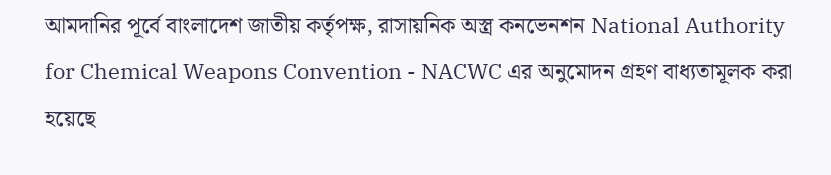আমদানির পূর্বে বাংলাদেশ জাতীয় কর্তৃপক্ষ, রাসায়নিক অস্ত্র কনভেনশন National Authority for Chemical Weapons Convention - NACWC এর অনুমোদন গ্রহণ বাধ্যতামূলক করা হয়েছে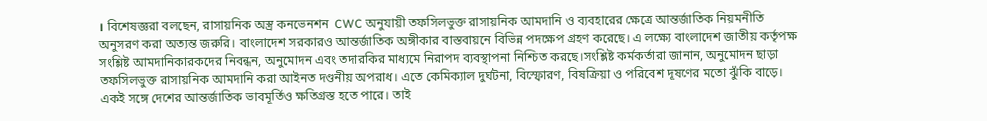। বিশেষজ্ঞরা বলছেন, রাসায়নিক অস্ত্র কনভেনশন  CWC অনুযায়ী তফসিলভুক্ত রাসায়নিক আমদানি ও ব্যবহারের ক্ষেত্রে আন্তর্জাতিক নিয়মনীতি অনুসরণ করা অত্যন্ত জরুরি। বাংলাদেশ সরকারও আন্তর্জাতিক অঙ্গীকার বাস্তবায়নে বিভিন্ন পদক্ষেপ গ্রহণ করেছে। এ লক্ষ্যে বাংলাদেশ জাতীয় কর্তৃপক্ষ সংশ্লিষ্ট আমদানিকারকদের নিবন্ধন, অনুমোদন এবং তদারকির মাধ্যমে নিরাপদ ব্যবস্থাপনা নিশ্চিত করছে।সংশ্লিষ্ট কর্মকর্তারা জানান, অনুমোদন ছাড়া তফসিলভুক্ত রাসায়নিক আমদানি করা আইনত দণ্ডনীয় অপরাধ। এতে কেমিক্যাল দুর্ঘটনা, বিস্ফোরণ, বিষক্রিয়া ও পরিবেশ দূষণের মতো ঝুঁকি বাড়ে। একই সঙ্গে দেশের আন্তর্জাতিক ভাবমূর্তিও ক্ষতিগ্রস্ত হতে পারে। তাই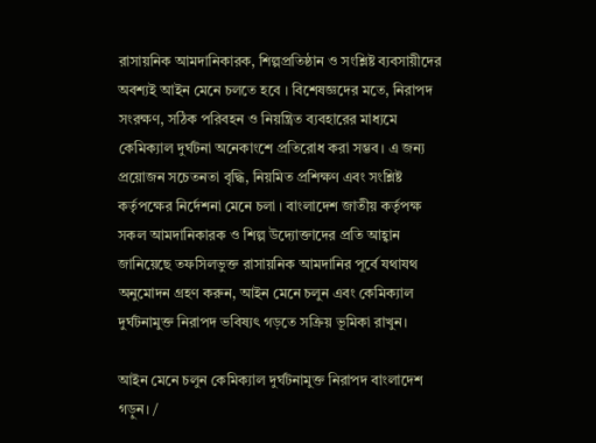রাসায়নিক আমদানিকারক, শিল্পপ্রতিষ্ঠান ও সংশ্লিষ্ট ব্যবসায়ীদের অবশ্যই আইন মেনে চলতে হবে । বিশেষজ্ঞদের মতে, নিরাপদ সংরক্ষণ, সঠিক পরিবহন ও নিয়ন্ত্রিত ব্যবহারের মাধ্যমে কেমিক্যাল দুর্ঘটনা অনেকাংশে প্রতিরোধ করা সম্ভব। এ জন্য প্রয়োজন সচেতনতা বৃদ্ধি, নিয়মিত প্রশিক্ষণ এবং সংশ্লিষ্ট কর্তৃপক্ষের নির্দেশনা মেনে চলা । বাংলাদেশ জাতীয় কর্তৃপক্ষ সকল আমদানিকারক ও শিল্প উদ্যোক্তাদের প্রতি আহ্বান জানিয়েছে তফসিলভুক্ত রাসায়নিক আমদানির পূর্বে যথাযথ অনুমোদন গ্রহণ করুন, আইন মেনে চলুন এবং কেমিক্যাল দুর্ঘটনামুক্ত নিরাপদ ভবিষ্যৎ গড়তে সক্রিয় ভূমিকা রাখুন।

আইন মেনে চলুন কেমিক্যাল দুর্ঘটনামুক্ত নিরাপদ বাংলাদেশ গড়ুন। /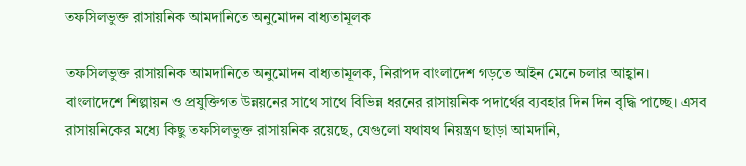তফসিলভুক্ত রাসায়নিক আমদানিতে অনুমোদন বাধ্যতামূলক

তফসিলভুক্ত রাসায়নিক আমদানিতে অনুমোদন বাধ্যতামূলক, নিরাপদ বাংলাদেশ গড়তে আইন মেনে চলার আহ্বান। বাংলাদেশে শিল্পায়ন ও প্রযুক্তিগত উন্নয়নের সাথে সাথে বিভিন্ন ধরনের রাসায়নিক পদার্থের ব্যবহার দিন দিন বৃদ্ধি পাচ্ছে। এসব রাসায়নিকের মধ্যে কিছু তফসিলভুক্ত রাসায়নিক রয়েছে, যেগুলো যথাযথ নিয়ন্ত্রণ ছাড়া আমদানি,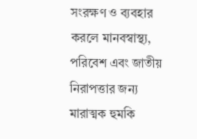সংরক্ষণ ও ব্যবহার করলে মানবস্বাস্থ্য, পরিবেশ এবং জাতীয় নিরাপত্তার জন্য মারাত্মক হুমকি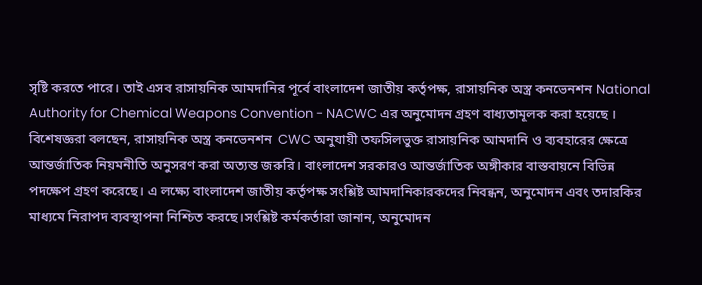সৃষ্টি করতে পারে। তাই এসব রাসায়নিক আমদানির পূর্বে বাংলাদেশ জাতীয় কর্তৃপক্ষ, রাসায়নিক অস্ত্র কনভেনশন National Authority for Chemical Weapons Convention - NACWC এর অনুমোদন গ্রহণ বাধ্যতামূলক করা হয়েছে । বিশেষজ্ঞরা বলছেন, রাসায়নিক অস্ত্র কনভেনশন  CWC অনুযায়ী তফসিলভুক্ত রাসায়নিক আমদানি ও ব্যবহারের ক্ষেত্রে আন্তর্জাতিক নিয়মনীতি অনুসরণ করা অত্যন্ত জরুরি। বাংলাদেশ সরকারও আন্তর্জাতিক অঙ্গীকার বাস্তবায়নে বিভিন্ন পদক্ষেপ গ্রহণ করেছে। এ লক্ষ্যে বাংলাদেশ জাতীয় কর্তৃপক্ষ সংশ্লিষ্ট আমদানিকারকদের নিবন্ধন, অনুমোদন এবং তদারকির মাধ্যমে নিরাপদ ব্যবস্থাপনা নিশ্চিত করছে।সংশ্লিষ্ট কর্মকর্তারা জানান, অনুমোদন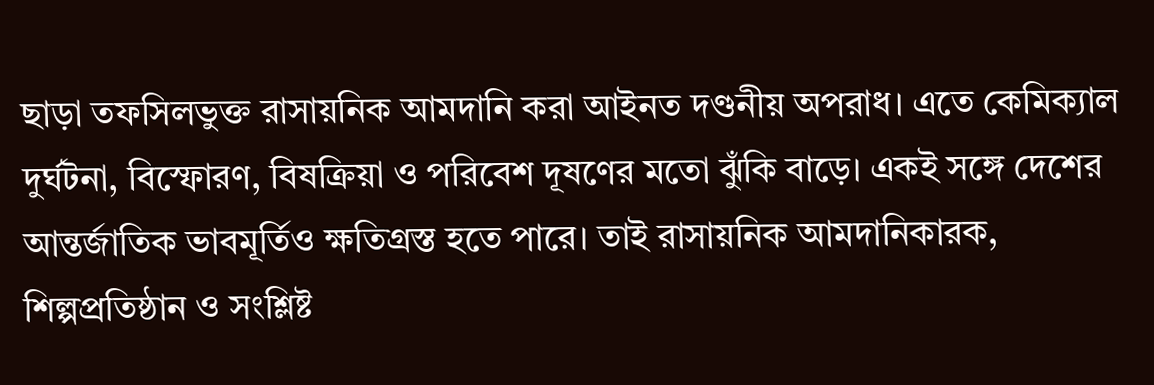ছাড়া তফসিলভুক্ত রাসায়নিক আমদানি করা আইনত দণ্ডনীয় অপরাধ। এতে কেমিক্যাল দুর্ঘটনা, বিস্ফোরণ, বিষক্রিয়া ও পরিবেশ দূষণের মতো ঝুঁকি বাড়ে। একই সঙ্গে দেশের আন্তর্জাতিক ভাবমূর্তিও ক্ষতিগ্রস্ত হতে পারে। তাই রাসায়নিক আমদানিকারক, শিল্পপ্রতিষ্ঠান ও সংশ্লিষ্ট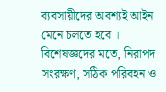ব্যবসায়ীদের অবশ্যই আইন মেনে চলতে হবে । বিশেষজ্ঞদের মতে, নিরাপদ সংরক্ষণ, সঠিক পরিবহন ও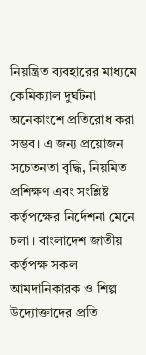নিয়ন্ত্রিত ব্যবহারের মাধ্যমে কেমিক্যাল দুর্ঘটনা অনেকাংশে প্রতিরোধ করা সম্ভব। এ জন্য প্রয়োজন সচেতনতা বৃদ্ধি, নিয়মিত প্রশিক্ষণ এবং সংশ্লিষ্ট কর্তৃপক্ষের নির্দেশনা মেনে চলা । বাংলাদেশ জাতীয় কর্তৃপক্ষ সকল আমদানিকারক ও শিল্প উদ্যোক্তাদের প্রতি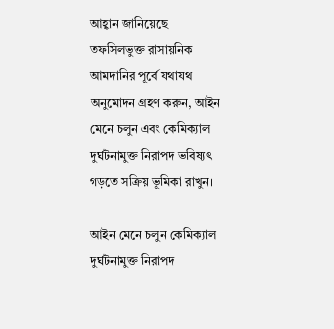আহ্বান জানিয়েছে তফসিলভুক্ত রাসায়নিক আমদানির পূর্বে যথাযথ অনুমোদন গ্রহণ করুন, আইন মেনে চলুন এবং কেমিক্যাল দুর্ঘটনামুক্ত নিরাপদ ভবিষ্যৎ গড়তে সক্রিয় ভূমিকা রাখুন।

আইন মেনে চলুন কেমিক্যাল দুর্ঘটনামুক্ত নিরাপদ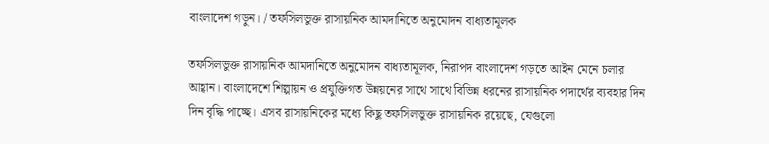বাংলাদেশ গড়ুন। / তফসিলভুক্ত রাসায়নিক আমদানিতে অনুমোদন বাধ্যতামূলক

তফসিলভুক্ত রাসায়নিক আমদানিতে অনুমোদন বাধ্যতামূলক, নিরাপদ বাংলাদেশ গড়তে আইন মেনে চলার আহ্বান। বাংলাদেশে শিল্পায়ন ও প্রযুক্তিগত উন্নয়নের সাথে সাথে বিভিন্ন ধরনের রাসায়নিক পদার্থের ব্যবহার দিন দিন বৃদ্ধি পাচ্ছে। এসব রাসায়নিকের মধ্যে কিছু তফসিলভুক্ত রাসায়নিক রয়েছে, যেগুলো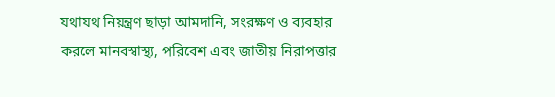যথাযথ নিয়ন্ত্রণ ছাড়া আমদানি, সংরক্ষণ ও ব্যবহার করলে মানবস্বাস্থ্য, পরিবেশ এবং জাতীয় নিরাপত্তার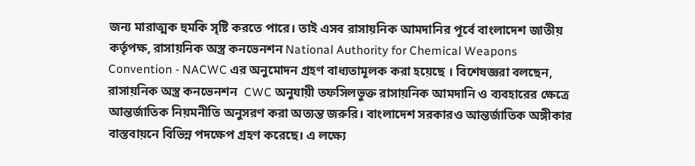জন্য মারাত্মক হুমকি সৃষ্টি করতে পারে। তাই এসব রাসায়নিক আমদানির পূর্বে বাংলাদেশ জাতীয় কর্তৃপক্ষ, রাসায়নিক অস্ত্র কনভেনশন National Authority for Chemical Weapons Convention - NACWC এর অনুমোদন গ্রহণ বাধ্যতামূলক করা হয়েছে । বিশেষজ্ঞরা বলছেন, রাসায়নিক অস্ত্র কনভেনশন  CWC অনুযায়ী তফসিলভুক্ত রাসায়নিক আমদানি ও ব্যবহারের ক্ষেত্রে আন্তর্জাতিক নিয়মনীতি অনুসরণ করা অত্যন্ত জরুরি। বাংলাদেশ সরকারও আন্তর্জাতিক অঙ্গীকার বাস্তবায়নে বিভিন্ন পদক্ষেপ গ্রহণ করেছে। এ লক্ষ্যে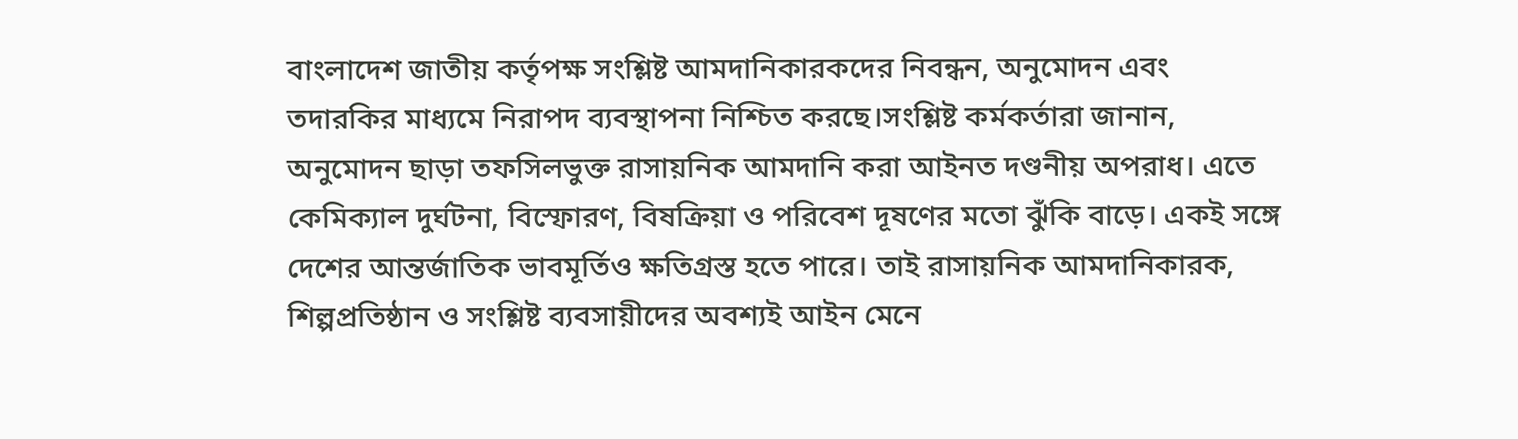বাংলাদেশ জাতীয় কর্তৃপক্ষ সংশ্লিষ্ট আমদানিকারকদের নিবন্ধন, অনুমোদন এবং তদারকির মাধ্যমে নিরাপদ ব্যবস্থাপনা নিশ্চিত করছে।সংশ্লিষ্ট কর্মকর্তারা জানান, অনুমোদন ছাড়া তফসিলভুক্ত রাসায়নিক আমদানি করা আইনত দণ্ডনীয় অপরাধ। এতে কেমিক্যাল দুর্ঘটনা, বিস্ফোরণ, বিষক্রিয়া ও পরিবেশ দূষণের মতো ঝুঁকি বাড়ে। একই সঙ্গে দেশের আন্তর্জাতিক ভাবমূর্তিও ক্ষতিগ্রস্ত হতে পারে। তাই রাসায়নিক আমদানিকারক, শিল্পপ্রতিষ্ঠান ও সংশ্লিষ্ট ব্যবসায়ীদের অবশ্যই আইন মেনে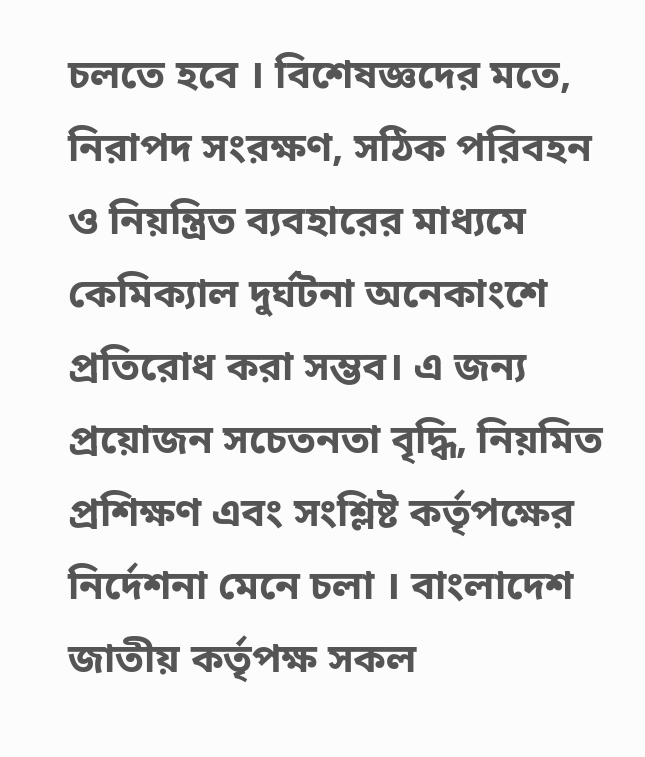চলতে হবে । বিশেষজ্ঞদের মতে, নিরাপদ সংরক্ষণ, সঠিক পরিবহন ও নিয়ন্ত্রিত ব্যবহারের মাধ্যমে কেমিক্যাল দুর্ঘটনা অনেকাংশে প্রতিরোধ করা সম্ভব। এ জন্য প্রয়োজন সচেতনতা বৃদ্ধি, নিয়মিত প্রশিক্ষণ এবং সংশ্লিষ্ট কর্তৃপক্ষের নির্দেশনা মেনে চলা । বাংলাদেশ জাতীয় কর্তৃপক্ষ সকল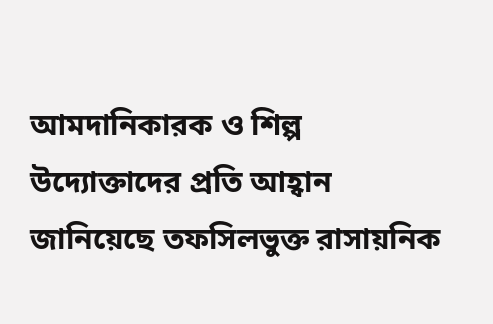আমদানিকারক ও শিল্প উদ্যোক্তাদের প্রতি আহ্বান জানিয়েছে তফসিলভুক্ত রাসায়নিক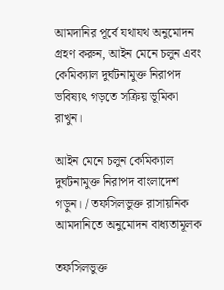আমদানির পূর্বে যথাযথ অনুমোদন গ্রহণ করুন, আইন মেনে চলুন এবং কেমিক্যাল দুর্ঘটনামুক্ত নিরাপদ ভবিষ্যৎ গড়তে সক্রিয় ভূমিকা রাখুন।

আইন মেনে চলুন কেমিক্যাল দুর্ঘটনামুক্ত নিরাপদ বাংলাদেশ গড়ুন। / তফসিলভুক্ত রাসায়নিক আমদানিতে অনুমোদন বাধ্যতামূলক

তফসিলভুক্ত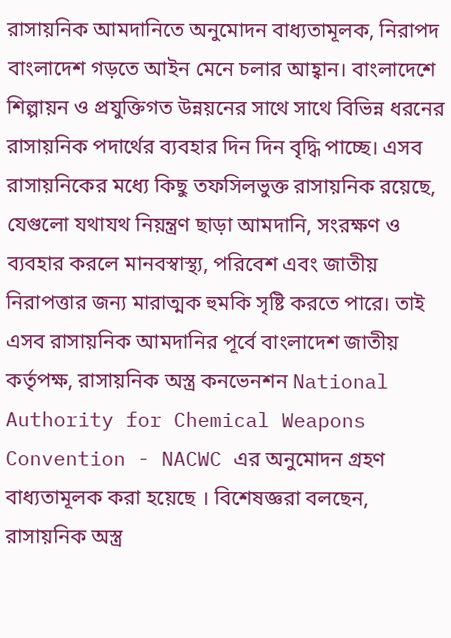রাসায়নিক আমদানিতে অনুমোদন বাধ্যতামূলক, নিরাপদ বাংলাদেশ গড়তে আইন মেনে চলার আহ্বান। বাংলাদেশে শিল্পায়ন ও প্রযুক্তিগত উন্নয়নের সাথে সাথে বিভিন্ন ধরনের রাসায়নিক পদার্থের ব্যবহার দিন দিন বৃদ্ধি পাচ্ছে। এসব রাসায়নিকের মধ্যে কিছু তফসিলভুক্ত রাসায়নিক রয়েছে, যেগুলো যথাযথ নিয়ন্ত্রণ ছাড়া আমদানি, সংরক্ষণ ও ব্যবহার করলে মানবস্বাস্থ্য, পরিবেশ এবং জাতীয় নিরাপত্তার জন্য মারাত্মক হুমকি সৃষ্টি করতে পারে। তাই এসব রাসায়নিক আমদানির পূর্বে বাংলাদেশ জাতীয় কর্তৃপক্ষ, রাসায়নিক অস্ত্র কনভেনশন National Authority for Chemical Weapons Convention - NACWC এর অনুমোদন গ্রহণ বাধ্যতামূলক করা হয়েছে । বিশেষজ্ঞরা বলছেন, রাসায়নিক অস্ত্র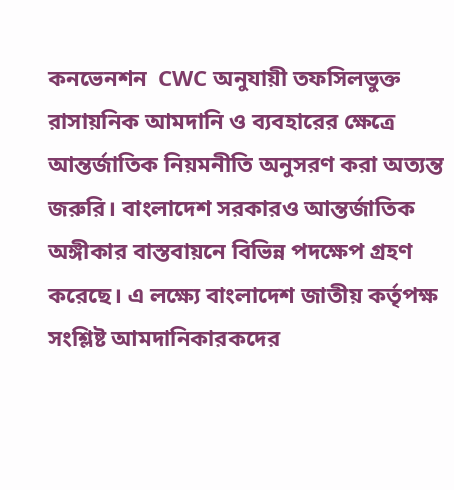কনভেনশন  CWC অনুযায়ী তফসিলভুক্ত রাসায়নিক আমদানি ও ব্যবহারের ক্ষেত্রে আন্তর্জাতিক নিয়মনীতি অনুসরণ করা অত্যন্ত জরুরি। বাংলাদেশ সরকারও আন্তর্জাতিক অঙ্গীকার বাস্তবায়নে বিভিন্ন পদক্ষেপ গ্রহণ করেছে। এ লক্ষ্যে বাংলাদেশ জাতীয় কর্তৃপক্ষ সংশ্লিষ্ট আমদানিকারকদের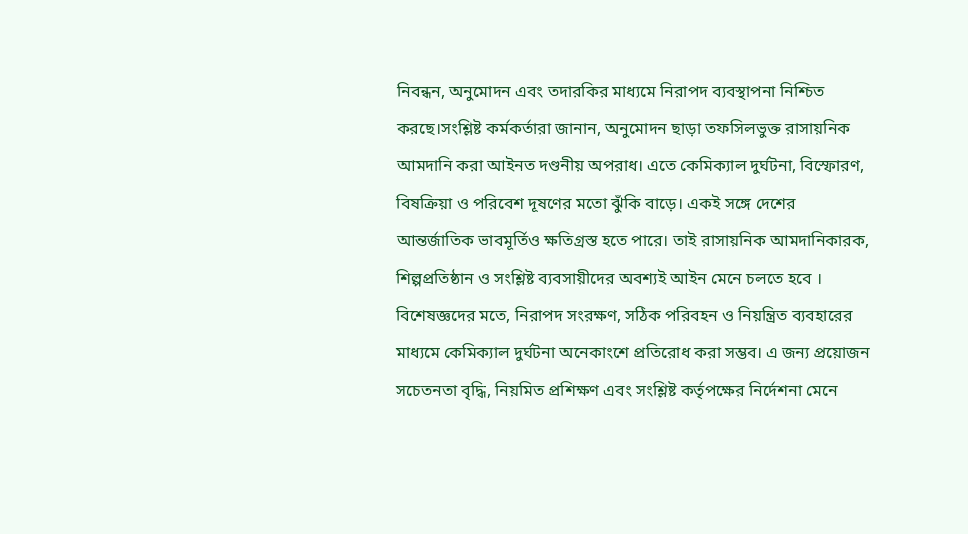নিবন্ধন, অনুমোদন এবং তদারকির মাধ্যমে নিরাপদ ব্যবস্থাপনা নিশ্চিত করছে।সংশ্লিষ্ট কর্মকর্তারা জানান, অনুমোদন ছাড়া তফসিলভুক্ত রাসায়নিক আমদানি করা আইনত দণ্ডনীয় অপরাধ। এতে কেমিক্যাল দুর্ঘটনা, বিস্ফোরণ, বিষক্রিয়া ও পরিবেশ দূষণের মতো ঝুঁকি বাড়ে। একই সঙ্গে দেশের আন্তর্জাতিক ভাবমূর্তিও ক্ষতিগ্রস্ত হতে পারে। তাই রাসায়নিক আমদানিকারক, শিল্পপ্রতিষ্ঠান ও সংশ্লিষ্ট ব্যবসায়ীদের অবশ্যই আইন মেনে চলতে হবে । বিশেষজ্ঞদের মতে, নিরাপদ সংরক্ষণ, সঠিক পরিবহন ও নিয়ন্ত্রিত ব্যবহারের মাধ্যমে কেমিক্যাল দুর্ঘটনা অনেকাংশে প্রতিরোধ করা সম্ভব। এ জন্য প্রয়োজন সচেতনতা বৃদ্ধি, নিয়মিত প্রশিক্ষণ এবং সংশ্লিষ্ট কর্তৃপক্ষের নির্দেশনা মেনে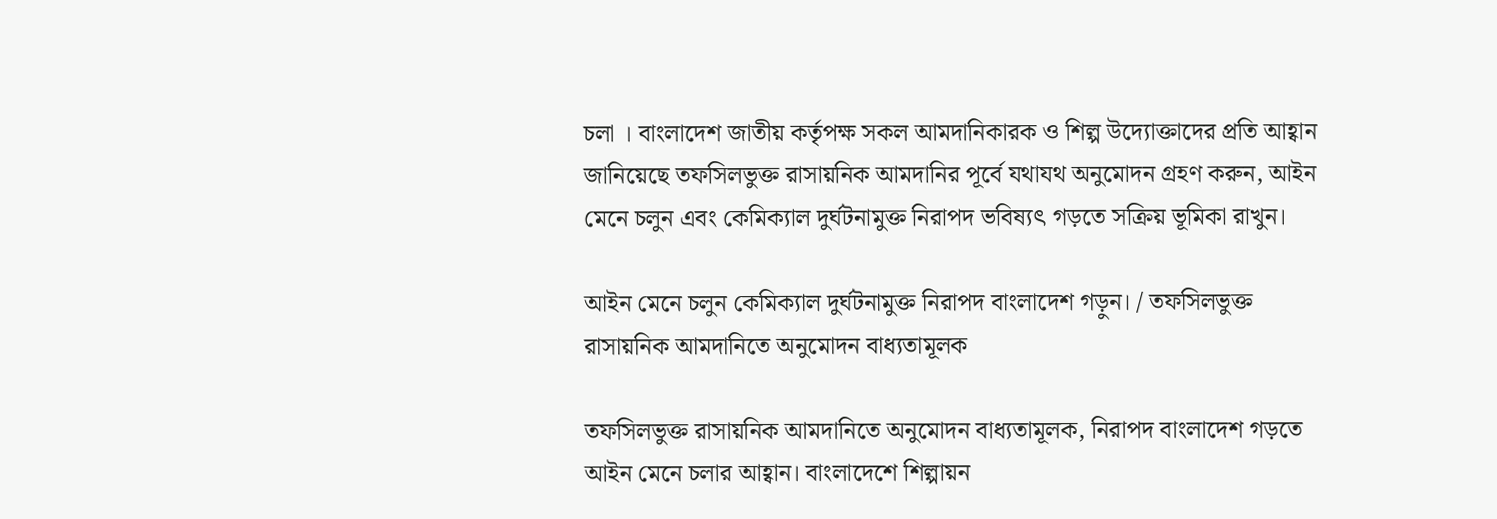চলা । বাংলাদেশ জাতীয় কর্তৃপক্ষ সকল আমদানিকারক ও শিল্প উদ্যোক্তাদের প্রতি আহ্বান জানিয়েছে তফসিলভুক্ত রাসায়নিক আমদানির পূর্বে যথাযথ অনুমোদন গ্রহণ করুন, আইন মেনে চলুন এবং কেমিক্যাল দুর্ঘটনামুক্ত নিরাপদ ভবিষ্যৎ গড়তে সক্রিয় ভূমিকা রাখুন।

আইন মেনে চলুন কেমিক্যাল দুর্ঘটনামুক্ত নিরাপদ বাংলাদেশ গড়ুন। / তফসিলভুক্ত রাসায়নিক আমদানিতে অনুমোদন বাধ্যতামূলক

তফসিলভুক্ত রাসায়নিক আমদানিতে অনুমোদন বাধ্যতামূলক, নিরাপদ বাংলাদেশ গড়তে আইন মেনে চলার আহ্বান। বাংলাদেশে শিল্পায়ন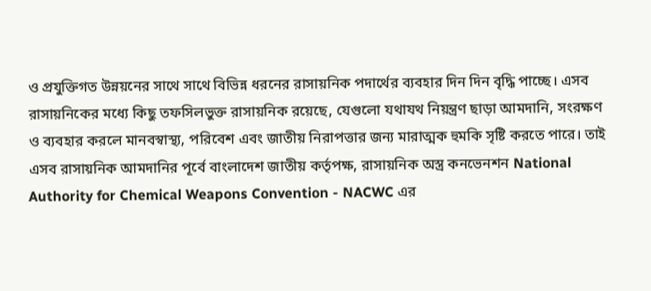ও প্রযুক্তিগত উন্নয়নের সাথে সাথে বিভিন্ন ধরনের রাসায়নিক পদার্থের ব্যবহার দিন দিন বৃদ্ধি পাচ্ছে। এসব রাসায়নিকের মধ্যে কিছু তফসিলভুক্ত রাসায়নিক রয়েছে, যেগুলো যথাযথ নিয়ন্ত্রণ ছাড়া আমদানি, সংরক্ষণ ও ব্যবহার করলে মানবস্বাস্থ্য, পরিবেশ এবং জাতীয় নিরাপত্তার জন্য মারাত্মক হুমকি সৃষ্টি করতে পারে। তাই এসব রাসায়নিক আমদানির পূর্বে বাংলাদেশ জাতীয় কর্তৃপক্ষ, রাসায়নিক অস্ত্র কনভেনশন National Authority for Chemical Weapons Convention - NACWC এর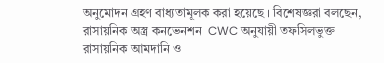অনুমোদন গ্রহণ বাধ্যতামূলক করা হয়েছে । বিশেষজ্ঞরা বলছেন, রাসায়নিক অস্ত্র কনভেনশন  CWC অনুযায়ী তফসিলভুক্ত রাসায়নিক আমদানি ও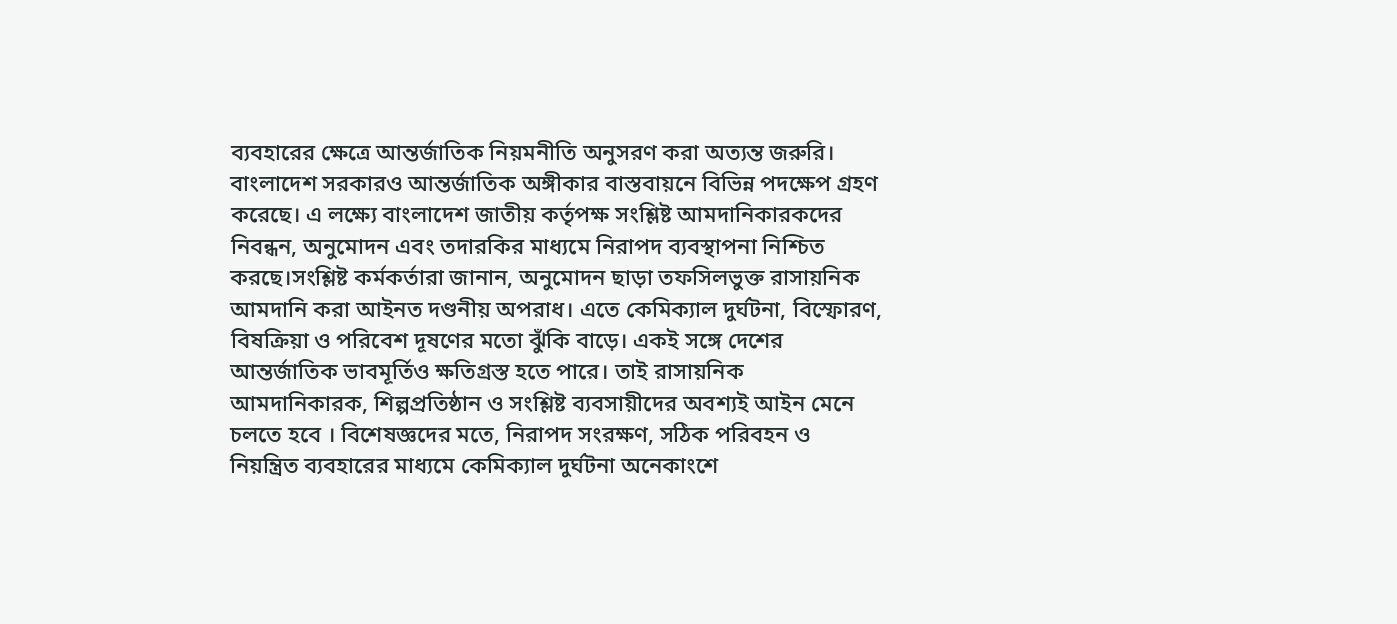ব্যবহারের ক্ষেত্রে আন্তর্জাতিক নিয়মনীতি অনুসরণ করা অত্যন্ত জরুরি। বাংলাদেশ সরকারও আন্তর্জাতিক অঙ্গীকার বাস্তবায়নে বিভিন্ন পদক্ষেপ গ্রহণ করেছে। এ লক্ষ্যে বাংলাদেশ জাতীয় কর্তৃপক্ষ সংশ্লিষ্ট আমদানিকারকদের নিবন্ধন, অনুমোদন এবং তদারকির মাধ্যমে নিরাপদ ব্যবস্থাপনা নিশ্চিত করছে।সংশ্লিষ্ট কর্মকর্তারা জানান, অনুমোদন ছাড়া তফসিলভুক্ত রাসায়নিক আমদানি করা আইনত দণ্ডনীয় অপরাধ। এতে কেমিক্যাল দুর্ঘটনা, বিস্ফোরণ, বিষক্রিয়া ও পরিবেশ দূষণের মতো ঝুঁকি বাড়ে। একই সঙ্গে দেশের আন্তর্জাতিক ভাবমূর্তিও ক্ষতিগ্রস্ত হতে পারে। তাই রাসায়নিক আমদানিকারক, শিল্পপ্রতিষ্ঠান ও সংশ্লিষ্ট ব্যবসায়ীদের অবশ্যই আইন মেনে চলতে হবে । বিশেষজ্ঞদের মতে, নিরাপদ সংরক্ষণ, সঠিক পরিবহন ও নিয়ন্ত্রিত ব্যবহারের মাধ্যমে কেমিক্যাল দুর্ঘটনা অনেকাংশে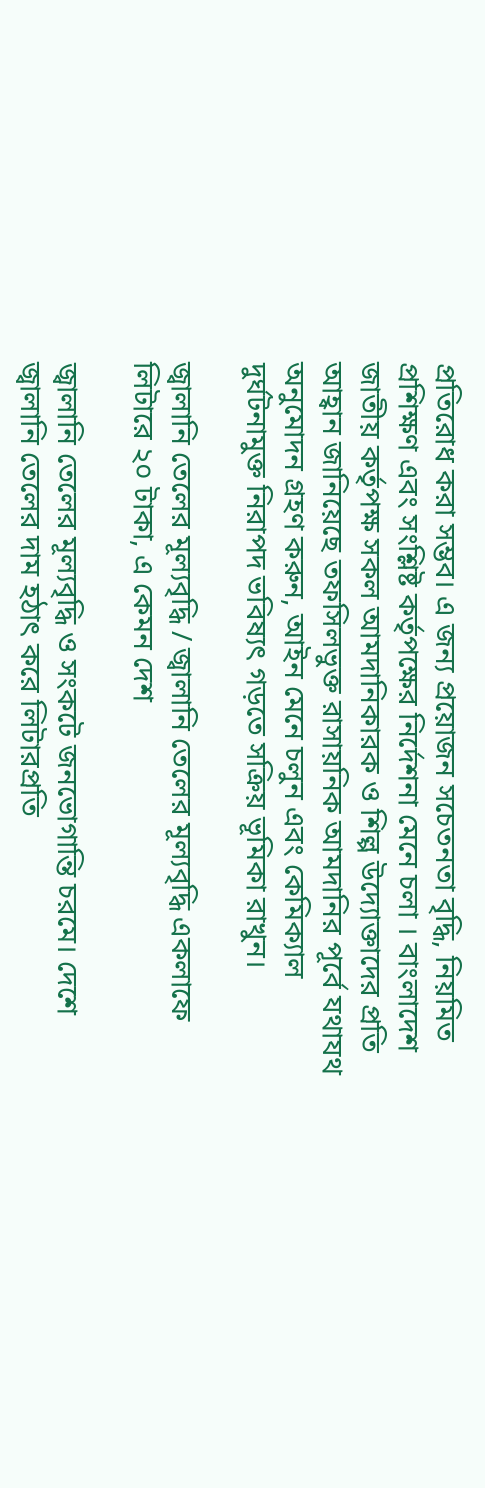প্রতিরোধ করা সম্ভব। এ জন্য প্রয়োজন সচেতনতা বৃদ্ধি, নিয়মিত প্রশিক্ষণ এবং সংশ্লিষ্ট কর্তৃপক্ষের নির্দেশনা মেনে চলা । বাংলাদেশ জাতীয় কর্তৃপক্ষ সকল আমদানিকারক ও শিল্প উদ্যোক্তাদের প্রতি আহ্বান জানিয়েছে তফসিলভুক্ত রাসায়নিক আমদানির পূর্বে যথাযথ অনুমোদন গ্রহণ করুন, আইন মেনে চলুন এবং কেমিক্যাল দুর্ঘটনামুক্ত নিরাপদ ভবিষ্যৎ গড়তে সক্রিয় ভূমিকা রাখুন।

জ্বালানি তেলের মূল্যবৃদ্ধি / জ্বালানি তেলের মূল্যবৃদ্ধি একলাফে লিটারে ২০ টাকা, এ কেমন দেশ

জ্বালানি তেলের মূল্যবৃদ্ধি ও সংকটে জনভোগান্তি চরমে। দেশে জ্বালানি তেলের দাম হঠাৎ করে লিটারপ্রতি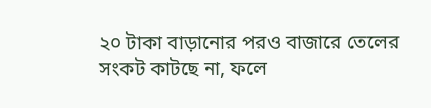২০ টাকা বাড়ানোর পরও বাজারে তেলের সংকট কাটছে না, ফলে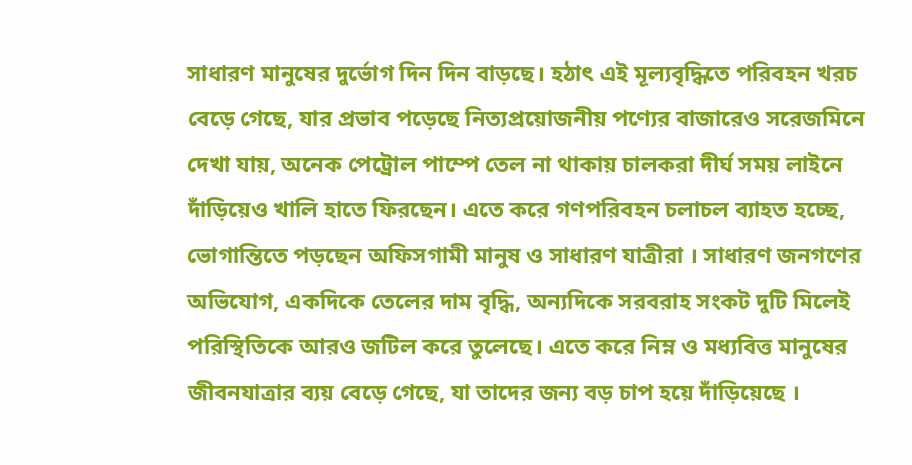সাধারণ মানুষের দুর্ভোগ দিন দিন বাড়ছে। হঠাৎ এই মূল্যবৃদ্ধিতে পরিবহন খরচ বেড়ে গেছে, যার প্রভাব পড়েছে নিত্যপ্রয়োজনীয় পণ্যের বাজারেও সরেজমিনে দেখা যায়, অনেক পেট্রোল পাম্পে তেল না থাকায় চালকরা দীর্ঘ সময় লাইনে দাঁড়িয়েও খালি হাতে ফিরছেন। এতে করে গণপরিবহন চলাচল ব্যাহত হচ্ছে, ভোগান্তিতে পড়ছেন অফিসগামী মানুষ ও সাধারণ যাত্রীরা । সাধারণ জনগণের অভিযোগ, একদিকে তেলের দাম বৃদ্ধি, অন্যদিকে সরবরাহ সংকট দুটি মিলেই পরিস্থিতিকে আরও জটিল করে তুলেছে। এতে করে নিম্ন ও মধ্যবিত্ত মানুষের জীবনযাত্রার ব্যয় বেড়ে গেছে, যা তাদের জন্য বড় চাপ হয়ে দাঁড়িয়েছে ।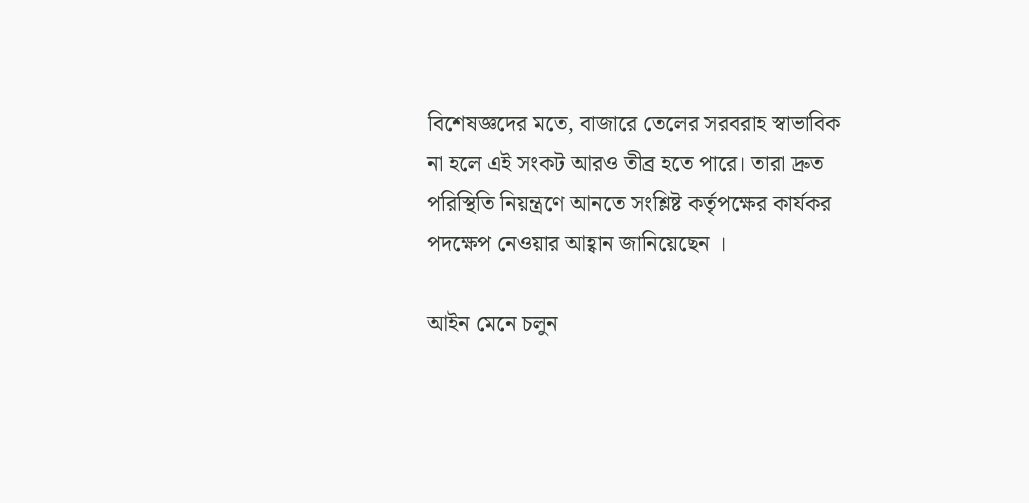বিশেষজ্ঞদের মতে, বাজারে তেলের সরবরাহ স্বাভাবিক না হলে এই সংকট আরও তীব্র হতে পারে। তারা দ্রুত পরিস্থিতি নিয়ন্ত্রণে আনতে সংশ্লিষ্ট কর্তৃপক্ষের কার্যকর পদক্ষেপ নেওয়ার আহ্বান জানিয়েছেন ।

আইন মেনে চলুন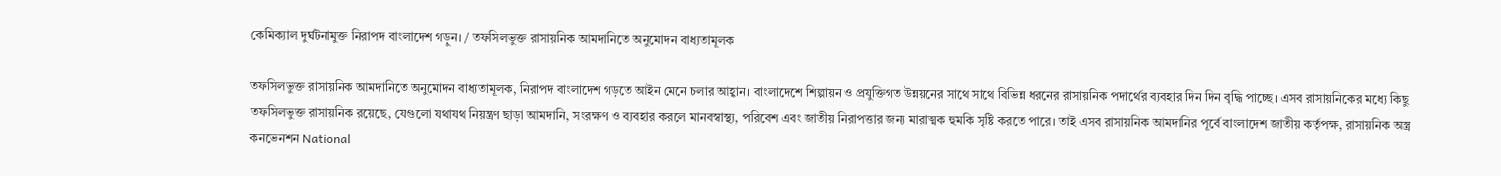কেমিক্যাল দুর্ঘটনামুক্ত নিরাপদ বাংলাদেশ গড়ুন। / তফসিলভুক্ত রাসায়নিক আমদানিতে অনুমোদন বাধ্যতামূলক

তফসিলভুক্ত রাসায়নিক আমদানিতে অনুমোদন বাধ্যতামূলক, নিরাপদ বাংলাদেশ গড়তে আইন মেনে চলার আহ্বান। বাংলাদেশে শিল্পায়ন ও প্রযুক্তিগত উন্নয়নের সাথে সাথে বিভিন্ন ধরনের রাসায়নিক পদার্থের ব্যবহার দিন দিন বৃদ্ধি পাচ্ছে। এসব রাসায়নিকের মধ্যে কিছু তফসিলভুক্ত রাসায়নিক রয়েছে, যেগুলো যথাযথ নিয়ন্ত্রণ ছাড়া আমদানি, সংরক্ষণ ও ব্যবহার করলে মানবস্বাস্থ্য, পরিবেশ এবং জাতীয় নিরাপত্তার জন্য মারাত্মক হুমকি সৃষ্টি করতে পারে। তাই এসব রাসায়নিক আমদানির পূর্বে বাংলাদেশ জাতীয় কর্তৃপক্ষ, রাসায়নিক অস্ত্র কনভেনশন National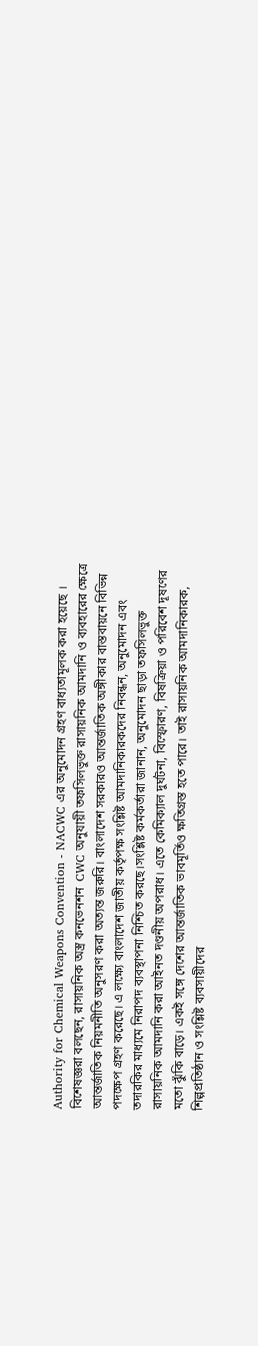Authority for Chemical Weapons Convention - NACWC এর অনুমোদন গ্রহণ বাধ্যতামূলক করা হয়েছে । বিশেষজ্ঞরা বলছেন, রাসায়নিক অস্ত্র কনভেনশন  CWC অনুযায়ী তফসিলভুক্ত রাসায়নিক আমদানি ও ব্যবহারের ক্ষেত্রে আন্তর্জাতিক নিয়মনীতি অনুসরণ করা অত্যন্ত জরুরি। বাংলাদেশ সরকারও আন্তর্জাতিক অঙ্গীকার বাস্তবায়নে বিভিন্ন পদক্ষেপ গ্রহণ করেছে। এ লক্ষ্যে বাংলাদেশ জাতীয় কর্তৃপক্ষ সংশ্লিষ্ট আমদানিকারকদের নিবন্ধন, অনুমোদন এবং তদারকির মাধ্যমে নিরাপদ ব্যবস্থাপনা নিশ্চিত করছে।সংশ্লিষ্ট কর্মকর্তারা জানান, অনুমোদন ছাড়া তফসিলভুক্ত রাসায়নিক আমদানি করা আইনত দণ্ডনীয় অপরাধ। এতে কেমিক্যাল দুর্ঘটনা, বিস্ফোরণ, বিষক্রিয়া ও পরিবেশ দূষণের মতো ঝুঁকি বাড়ে। একই সঙ্গে দেশের আন্তর্জাতিক ভাবমূর্তিও ক্ষতিগ্রস্ত হতে পারে। তাই রাসায়নিক আমদানিকারক, শিল্পপ্রতিষ্ঠান ও সংশ্লিষ্ট ব্যবসায়ীদের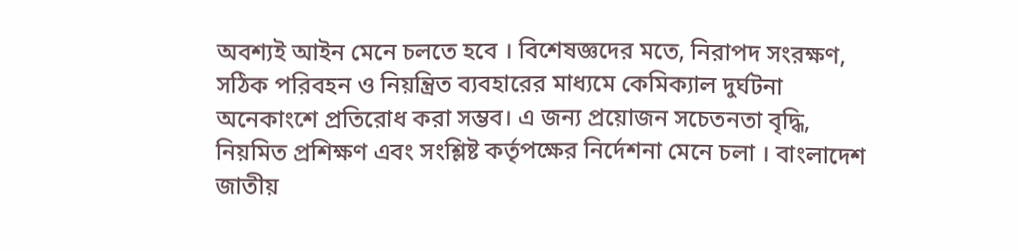অবশ্যই আইন মেনে চলতে হবে । বিশেষজ্ঞদের মতে, নিরাপদ সংরক্ষণ, সঠিক পরিবহন ও নিয়ন্ত্রিত ব্যবহারের মাধ্যমে কেমিক্যাল দুর্ঘটনা অনেকাংশে প্রতিরোধ করা সম্ভব। এ জন্য প্রয়োজন সচেতনতা বৃদ্ধি, নিয়মিত প্রশিক্ষণ এবং সংশ্লিষ্ট কর্তৃপক্ষের নির্দেশনা মেনে চলা । বাংলাদেশ জাতীয়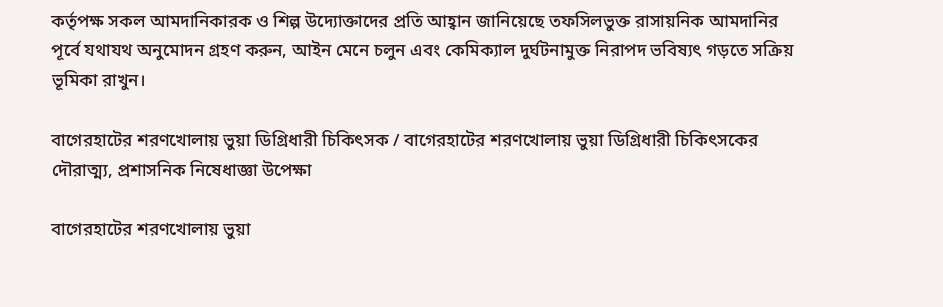কর্তৃপক্ষ সকল আমদানিকারক ও শিল্প উদ্যোক্তাদের প্রতি আহ্বান জানিয়েছে তফসিলভুক্ত রাসায়নিক আমদানির পূর্বে যথাযথ অনুমোদন গ্রহণ করুন, আইন মেনে চলুন এবং কেমিক্যাল দুর্ঘটনামুক্ত নিরাপদ ভবিষ্যৎ গড়তে সক্রিয় ভূমিকা রাখুন।

বাগেরহাটের শরণখোলায় ভুয়া ডিগ্রিধারী চিকিৎসক / বাগেরহাটের শরণখোলায় ভুয়া ডিগ্রিধারী চিকিৎসকের দৌরাত্ম্য, প্রশাসনিক নিষেধাজ্ঞা উপেক্ষা

বাগেরহাটের শরণখোলায় ভুয়া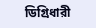ডিগ্রিধারী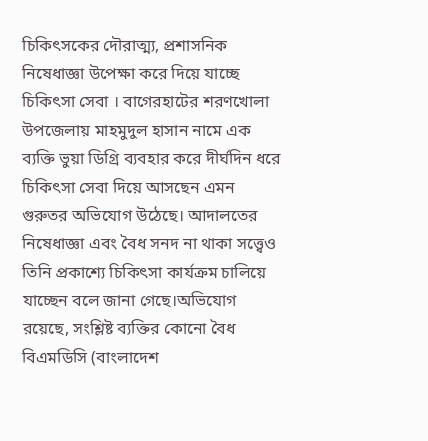চিকিৎসকের দৌরাত্ম্য, প্রশাসনিক নিষেধাজ্ঞা উপেক্ষা করে দিয়ে যাচ্ছে চিকিৎসা সেবা । বাগেরহাটের শরণখোলা উপজেলায় মাহমুদুল হাসান নামে এক ব্যক্তি ভুয়া ডিগ্রি ব্যবহার করে দীর্ঘদিন ধরে চিকিৎসা সেবা দিয়ে আসছেন এমন গুরুতর অভিযোগ উঠেছে। আদালতের নিষেধাজ্ঞা এবং বৈধ সনদ না থাকা সত্ত্বেও তিনি প্রকাশ্যে চিকিৎসা কার্যক্রম চালিয়ে যাচ্ছেন বলে জানা গেছে।অভিযোগ রয়েছে, সংশ্লিষ্ট ব্যক্তির কোনো বৈধ বিএমডিসি (বাংলাদেশ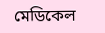মেডিকেল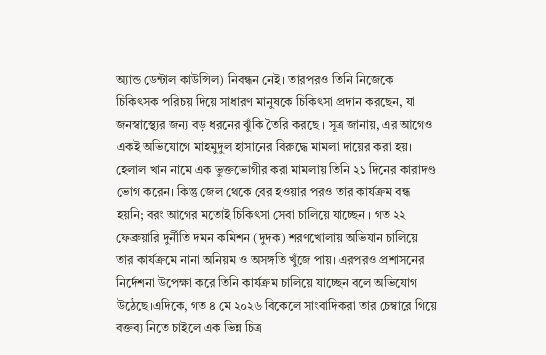অ্যান্ড ডেন্টাল কাউন্সিল) নিবন্ধন নেই। তারপরও তিনি নিজেকে চিকিৎসক পরিচয় দিয়ে সাধারণ মানুষকে চিকিৎসা প্রদান করছেন, যা জনস্বাস্থ্যের জন্য বড় ধরনের ঝুঁকি তৈরি করছে । সূত্র জানায়, এর আগেও একই অভিযোগে মাহমুদুল হাসানের বিরুদ্ধে মামলা দায়ের করা হয়। হেলাল খান নামে এক ভুক্তভোগীর করা মামলায় তিনি ২১ দিনের কারাদণ্ড ভোগ করেন। কিন্তু জেল থেকে বের হওয়ার পরও তার কার্যক্রম বন্ধ হয়নি; বরং আগের মতোই চিকিৎসা সেবা চালিয়ে যাচ্ছেন । গত ২২ ফেব্রুয়ারি দুর্নীতি দমন কমিশন (দুদক) শরণখোলায় অভিযান চালিয়ে তার কার্যক্রমে নানা অনিয়ম ও অসঙ্গতি খুঁজে পায়। এরপরও প্রশাসনের নির্দেশনা উপেক্ষা করে তিনি কার্যক্রম চালিয়ে যাচ্ছেন বলে অভিযোগ উঠেছে।এদিকে, গত ৪ মে ২০২৬ বিকেলে সাংবাদিকরা তার চেম্বারে গিয়ে বক্তব্য নিতে চাইলে এক ভিন্ন চিত্র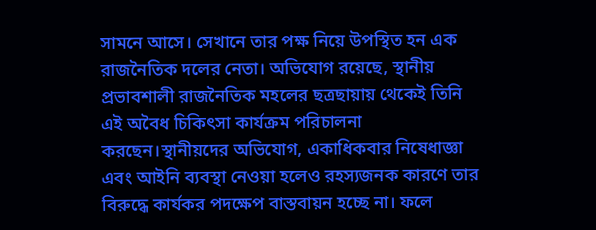সামনে আসে। সেখানে তার পক্ষ নিয়ে উপস্থিত হন এক রাজনৈতিক দলের নেতা। অভিযোগ রয়েছে, স্থানীয় প্রভাবশালী রাজনৈতিক মহলের ছত্রছায়ায় থেকেই তিনি এই অবৈধ চিকিৎসা কার্যক্রম পরিচালনা করছেন।স্থানীয়দের অভিযোগ, একাধিকবার নিষেধাজ্ঞা এবং আইনি ব্যবস্থা নেওয়া হলেও রহস্যজনক কারণে তার বিরুদ্ধে কার্যকর পদক্ষেপ বাস্তবায়ন হচ্ছে না। ফলে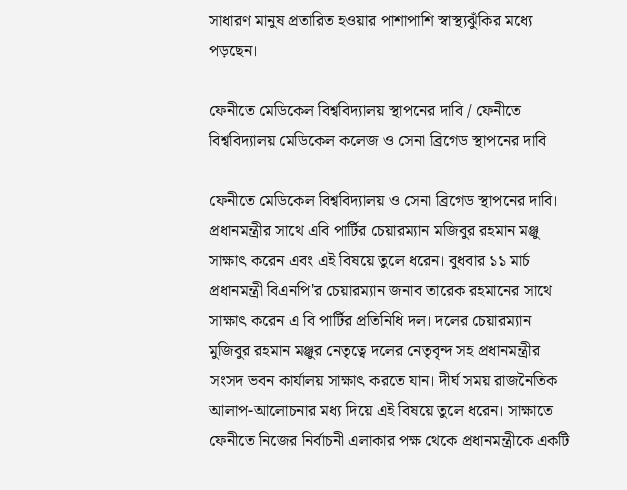সাধারণ মানুষ প্রতারিত হওয়ার পাশাপাশি স্বাস্থ্যঝুঁকির মধ্যে পড়ছেন।

ফেনীতে মেডিকেল বিশ্ববিদ্যালয় স্থাপনের দাবি / ফেনীতে বিশ্ববিদ্যালয় মেডিকেল কলেজ ও সেনা ব্রিগেড স্থাপনের দাবি

ফেনীতে মেডিকেল বিশ্ববিদ্যালয় ও সেনা ব্রিগেড স্থাপনের দাবি। প্রধানমন্ত্রীর সাথে এবি পার্টির চেয়ারম্যান মজিবুর রহমান মঞ্জু সাক্ষাৎ করেন এবং এই বিষয়ে তুলে ধরেন। বুধবার ১১ মার্চ প্রধানমন্ত্রী বিএনপি'র চেয়ারম্যান জনাব তারেক রহমানের সাথে সাক্ষাৎ করেন এ বি পার্টির প্রতিনিধি দল। দলের চেয়ারম্যান মুজিবুর রহমান মঞ্জুর নেতৃত্বে দলের নেতৃবৃন্দ সহ প্রধানমন্ত্রীর সংসদ ভবন কার্যালয় সাক্ষাৎ করতে যান। দীর্ঘ সময় রাজনৈতিক আলাপ-আলোচনার মধ্য দিয়ে এই বিষয়ে তুলে ধরেন। সাক্ষাতে ফেনীতে নিজের নির্বাচনী এলাকার পক্ষ থেকে প্রধানমন্ত্রীকে একটি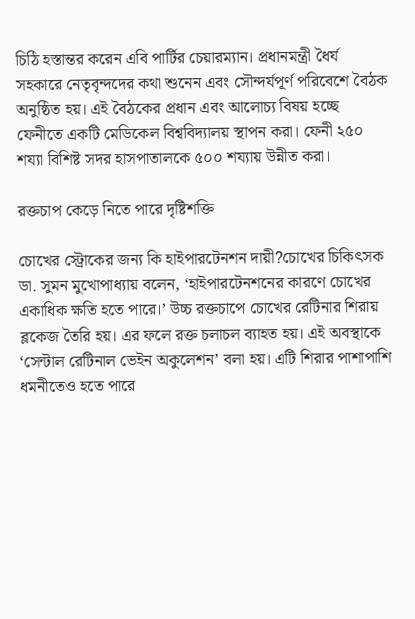চিঠি হস্তান্তর করেন এবি পার্টির চেয়ারম্যান। প্রধানমন্ত্রী ধৈর্য সহকারে নেতৃবৃন্দদের কথা শুনেন এবং সৌন্দর্যপূর্ণ পরিবেশে বৈঠক অনুষ্ঠিত হয়। এই বৈঠকের প্রধান এবং আলোচ্য বিষয় হচ্ছে ফেনীতে একটি মেডিকেল বিশ্ববিদ্যালয় স্থাপন করা। ফেনী ২৫০ শয্যা বিশিষ্ট সদর হাসপাতালকে ৫০০ শয্যায় উন্নীত করা।

রক্তচাপ কেড়ে নিতে পারে দৃষ্টিশক্তি

চোখের স্ট্রোকের জন্য কি হাইপারটেনশন দায়ী?চোখের চিকিৎসক ডা. সুমন মুখোপাধ্যায় বলেন, ‘হাইপারটেনশনের কারণে চোখের একাধিক ক্ষতি হতে পারে।’ উচ্চ রক্তচাপে চোখের রেটিনার শিরায় ব্লকেজ তৈরি হয়। এর ফলে রক্ত চলাচল ব্যাহত হয়। এই অবস্থাকে ‘সেন্টাল রেটিনাল ভেইন অকুলেশন’ বলা হয়। এটি শিরার পাশাপাশি ধমনীতেও হতে পারে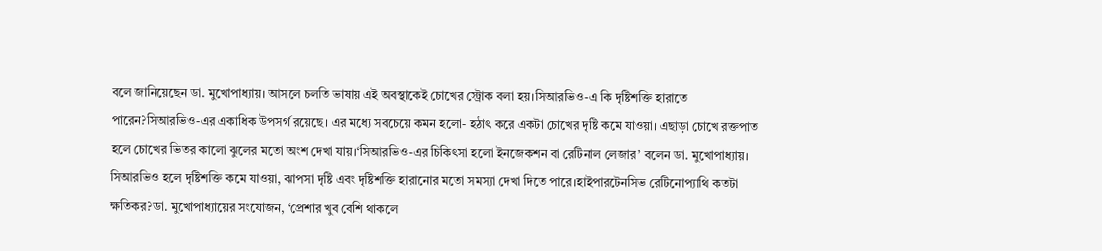বলে জানিয়েছেন ডা. মুখোপাধ্যায়। আসলে চলতি ভাষায় এই অবস্থাকেই চোখের স্ট্রোক বলা হয়।সিআরভিও-এ কি দৃষ্টিশক্তি হারাতে পারেন?সিআরভিও-এর একাধিক উপসর্গ রয়েছে। এর মধ্যে সবচেয়ে কমন হলো- হঠাৎ করে একটা চোখের দৃষ্টি কমে যাওয়া। এছাড়া চোখে রক্তপাত হলে চোখের ভিতর কালো ঝুলের মতো অংশ দেখা যায়।‘সিআরভিও-এর চিকিৎসা হলো ইনজেকশন বা রেটিনাল লেজার’ বলেন ডা. মুখোপাধ্যায়। সিআরভিও হলে দৃষ্টিশক্তি কমে যাওয়া, ঝাপসা দৃষ্টি এবং দৃষ্টিশক্তি হারানোর মতো সমস্যা দেখা দিতে পারে।হাইপারটেনসিভ রেটিনোপ্যাথি কতটা ক্ষতিকর?ডা. মুখোপাধ্যায়ের সংযোজন, ‘প্রেশার খুব বেশি থাকলে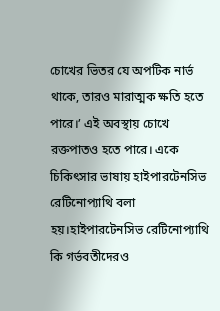চোখের ভিতর যে অপটিক নার্ভ থাকে, তারও মারাত্মক ক্ষতি হতে পারে।’ এই অবস্থায় চোখে রক্তপাতও হতে পারে। একে চিকিৎসার ভাষায় হাইপারটেনসিভ রেটিনোপ্যাথি বলা হয়।হাইপারটেনসিভ রেটিনোপ্যাথি কি গর্ভবতীদেরও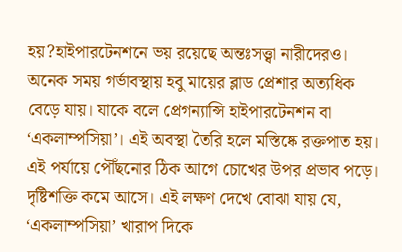হয়?হাইপারটেনশনে ভয় রয়েছে অন্তঃসত্ত্বা নারীদেরও। অনেক সময় গর্ভাবস্থায় হবু মায়ের ব্লাড প্রেশার অত্যধিক বেড়ে যায়। যাকে বলে প্রেগন্যান্সি হাইপারটেনশন বা ‘একলাম্পসিয়া’। এই অবস্থা তৈরি হলে মস্তিষ্কে রক্তপাত হয়। এই পর্যায়ে পৌঁছনোর ঠিক আগে চোখের উপর প্রভাব পড়ে। দৃষ্টিশক্তি কমে আসে। এই লক্ষণ দেখে বোঝা যায় যে, ‘একলাম্পসিয়া’ খারাপ দিকে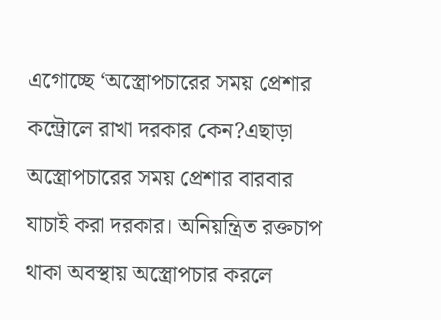এগোচ্ছে ‘অস্ত্রোপচারের সময় প্রেশার কন্ট্রোলে রাখা দরকার কেন?এছাড়া অস্ত্রোপচারের সময় প্রেশার বারবার যাচাই করা দরকার। অনিয়ন্ত্রিত রক্তচাপ থাকা অবস্থায় অস্ত্রোপচার করলে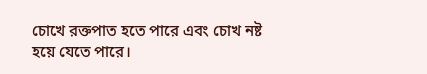চোখে রক্তপাত হতে পারে এবং চোখ নষ্ট হয়ে যেতে পারে।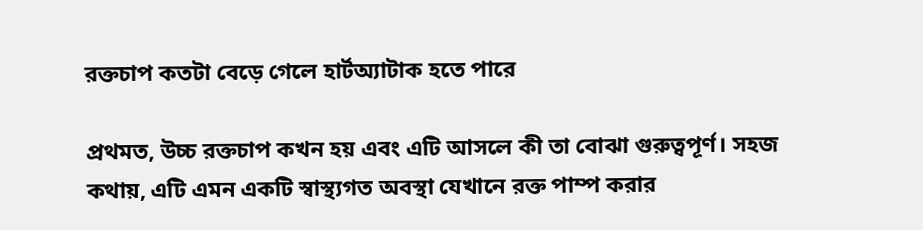রক্তচাপ কতটা বেড়ে গেলে হার্টঅ্যাটাক হতে পারে

প্রথমত, উচ্চ রক্তচাপ কখন হয় এবং এটি আসলে কী তা বোঝা গুরুত্বপূর্ণ। সহজ কথায়, এটি এমন একটি স্বাস্থ্যগত অবস্থা যেখানে রক্ত পাম্প করার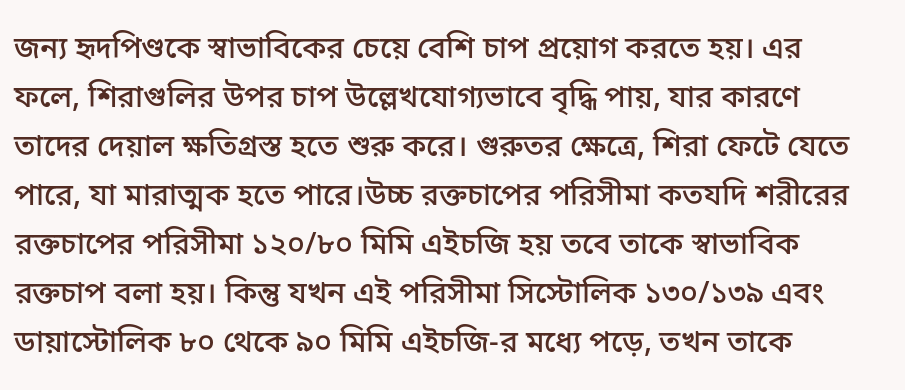জন্য হৃদপিণ্ডকে স্বাভাবিকের চেয়ে বেশি চাপ প্রয়োগ করতে হয়। এর ফলে, শিরাগুলির উপর চাপ উল্লেখযোগ্যভাবে বৃদ্ধি পায়, যার কারণে তাদের দেয়াল ক্ষতিগ্রস্ত হতে শুরু করে। গুরুতর ক্ষেত্রে, শিরা ফেটে যেতে পারে, যা মারাত্মক হতে পারে।উচ্চ রক্তচাপের পরিসীমা কতযদি শরীরের রক্তচাপের পরিসীমা ১২০/৮০ মিমি এইচজি হয় তবে তাকে স্বাভাবিক রক্তচাপ বলা হয়। কিন্তু যখন এই পরিসীমা সিস্টোলিক ১৩০/১৩৯ এবং ডায়াস্টোলিক ৮০ থেকে ৯০ মিমি এইচজি-র মধ্যে পড়ে, তখন তাকে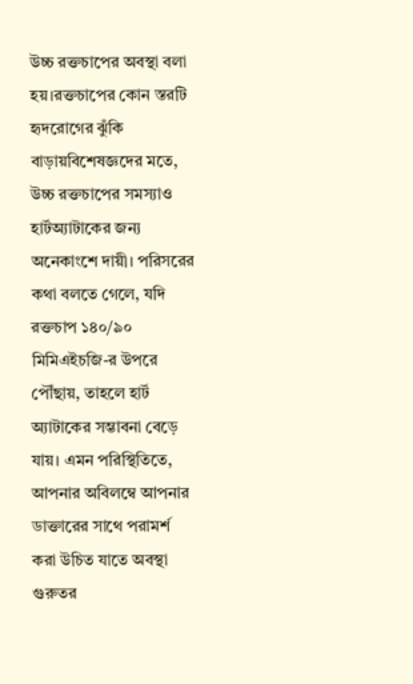উচ্চ রক্তচাপের অবস্থা বলা হয়।রক্তচাপের কোন স্তরটি হৃদরোগের ঝুঁকি বাড়ায়বিশেষজ্ঞদের মতে, উচ্চ রক্তচাপের সমস্যাও হার্টঅ্যাটাকের জন্য অনেকাংশে দায়ী। পরিসরের কথা বলতে গেলে, যদি রক্তচাপ ১৪০/৯০ মিমিএইচজি-র উপরে পৌঁছায়, তাহলে হার্ট অ্যাটাকের সম্ভাবনা বেড়ে যায়। এমন পরিস্থিতিতে, আপনার অবিলম্বে আপনার ডাক্তারের সাথে পরামর্শ করা উচিত যাতে অবস্থা গুরুতর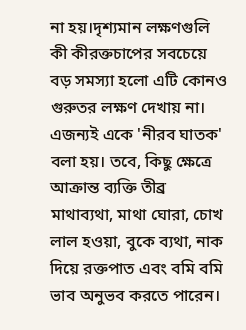না হয়।দৃশ্যমান লক্ষণগুলি কী কীরক্তচাপের সবচেয়ে বড় সমস্যা হলো এটি কোনও গুরুতর লক্ষণ দেখায় না। এজন্যই একে 'নীরব ঘাতক' বলা হয়। তবে, কিছু ক্ষেত্রে আক্রান্ত ব্যক্তি তীব্র মাথাব্যথা, মাথা ঘোরা, চোখ লাল হওয়া, বুকে ব্যথা, নাক দিয়ে রক্তপাত এবং বমি বমি ভাব অনুভব করতে পারেন।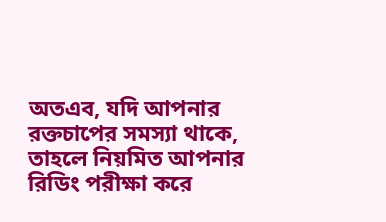অতএব, যদি আপনার রক্তচাপের সমস্যা থাকে, তাহলে নিয়মিত আপনার রিডিং পরীক্ষা করে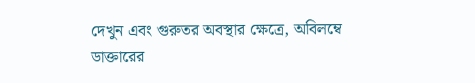দেখুন এবং গুরুতর অবস্থার ক্ষেত্রে, অবিলম্বে ডাক্তারের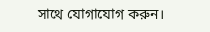সাথে যোগাযোগ করুন।